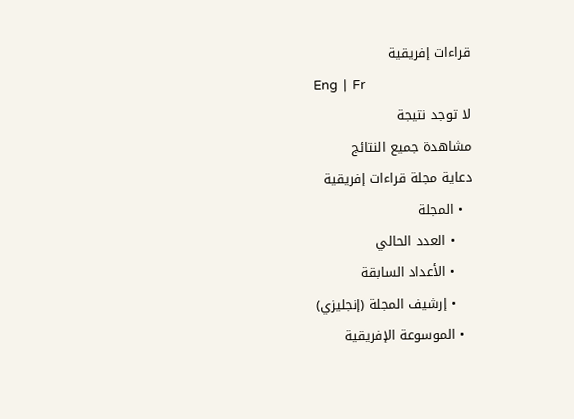قراءات إفريقية
Eng  |  Fr
لا توجد نتيجة
مشاهدة جميع النتائج
دعاية مجلة قراءات إفريقية
  • المجلة
    • العدد الحالي
    • الأعداد السابقة
    • إرشيف المجلة (إنجليزي)
  • الموسوعة الإفريقية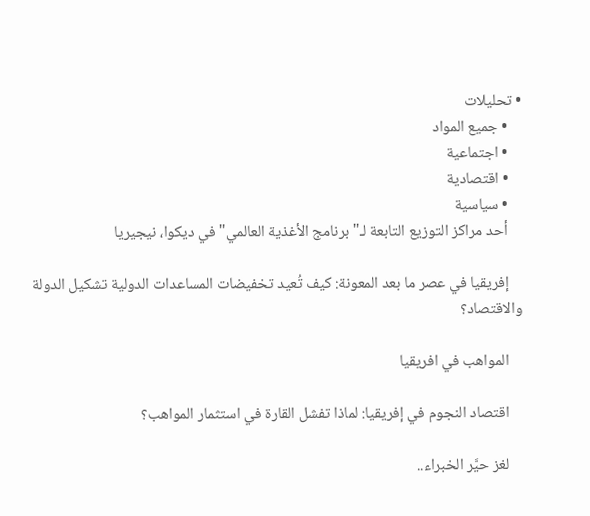• تحليلات
    • جميع المواد
    • اجتماعية
    • اقتصادية
    • سياسية
    أحد مراكز التوزيع التابعة لـ"برنامج الأغذية العالمي" في ديكوا، نيجيريا

    إفريقيا في عصر ما بعد المعونة: كيف تُعيد تخفيضات المساعدات الدولية تشكيل الدولة والاقتصاد؟

    المواهب في افريقيا

    اقتصاد النجوم في إفريقيا: لماذا تفشل القارة في استثمار المواهب؟

    لغز حيَّر الخبراء..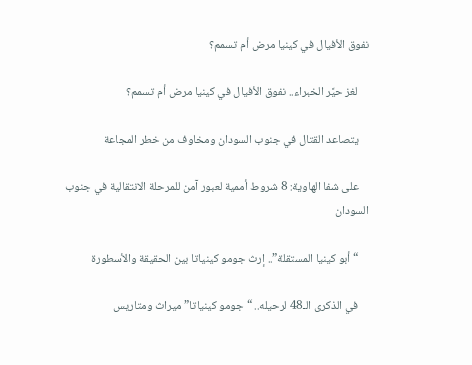نفوق الأفيال في كينيا مرض أم تسمم؟

    لغز حيَّر الخبراء.. نفوق الأفيال في كينيا مرض أم تسمم؟

    يتصاعد القتال في جنوب السودان ومخاوف من خطر المجاعة

    على شفا الهاوية: 8 شروط أممية لعبور آمن للمرحلة الانتقالية في جنوب السودان

    “أبو كينيا المستقلة”.. إرث جومو كينياتا بين الحقيقة والأسطورة

    في الذكرى الـ48 لرحيله.. “جومو كينياتا” ميراث ومتاريس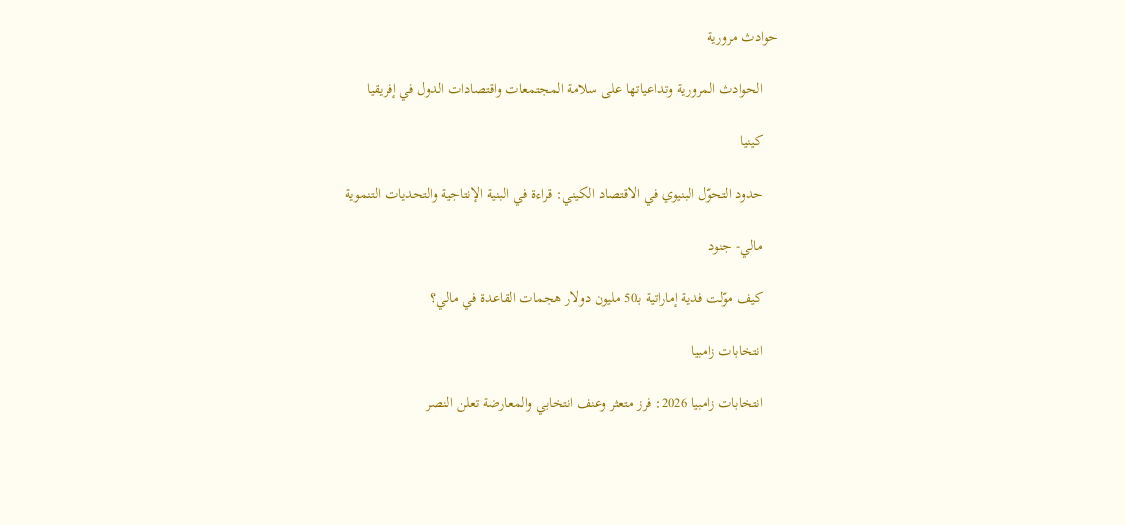حوادث مرورية

    الحوادث المرورية وتداعياتها على سلامة المجتمعات واقتصادات الدول في إفريقيا

    كينيا

    حدود التحوّل البنيوي في الاقتصاد الكيني: قراءة في البنية الإنتاجية والتحديات التنموية

    مالي- جنود

    كيف موّلت فدية إماراتية بـ50 مليون دولار هجمات القاعدة في مالي؟

    انتخابات زامبيا

    انتخابات زامبيا 2026: فرز متعثر وعنف انتخابي والمعارضة تعلن النصر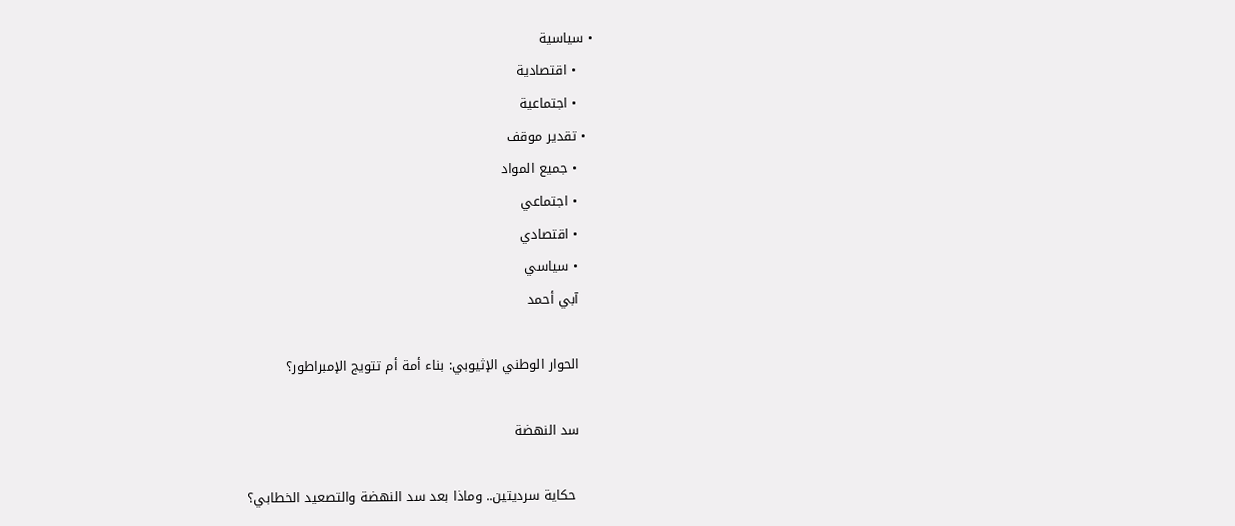• سياسية
    • اقتصادية
    • اجتماعية
  • تقدير موقف
    • جميع المواد
    • اجتماعي
    • اقتصادي
    • سياسي
    آبي أحمد

    الحوار الوطني الإثيوبي: بناء أمة أم تتويج الإمبراطور؟

    سد النهضة

     حكاية سرديتين.. وماذا بعد سد النهضة والتصعيد الخطابي؟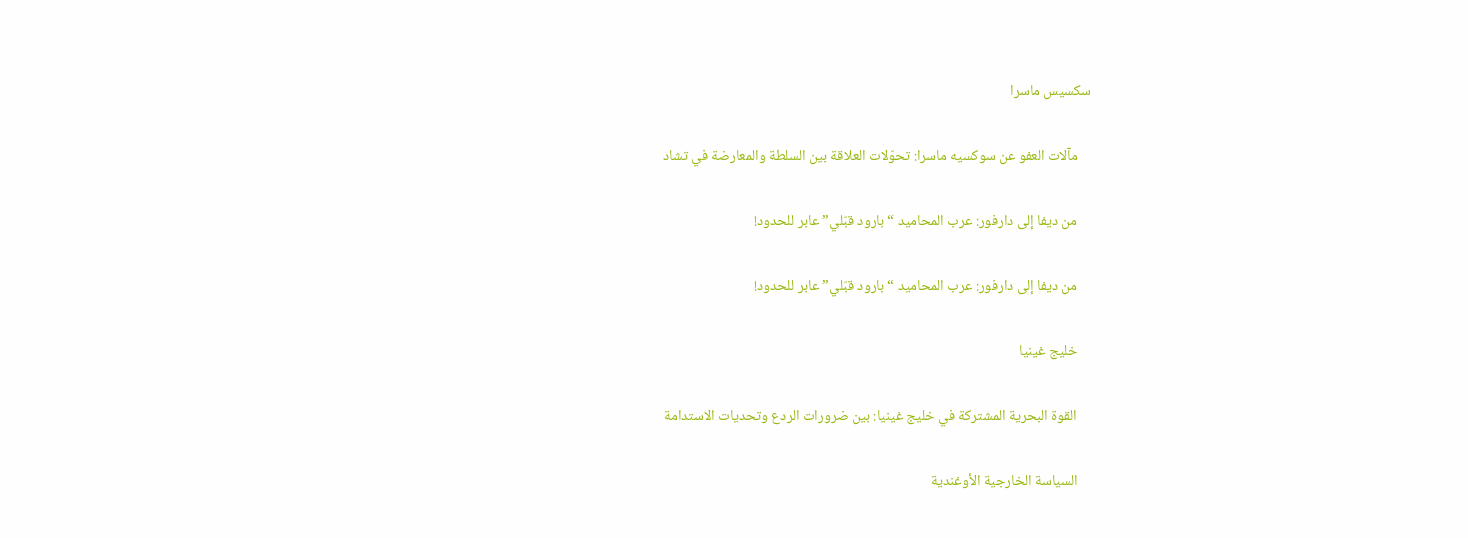سكسيس ماسرا

    مآلات العفو عن سوكسيه ماسرا: تحوّلات العلاقة بين السلطة والمعارضة في تشاد

    من ديفا إلى دارفور: عرب المحاميد “بارود قبّلي” عابر للحدود!

    من ديفا إلى دارفور: عرب المحاميد “بارود قبّلي” عابر للحدود!

    خليج غينيا

    القوة البحرية المشتركة في خليج غينيا: بين ضرورات الردع وتحديات الاستدامة

    السياسة الخارجية الأوغندية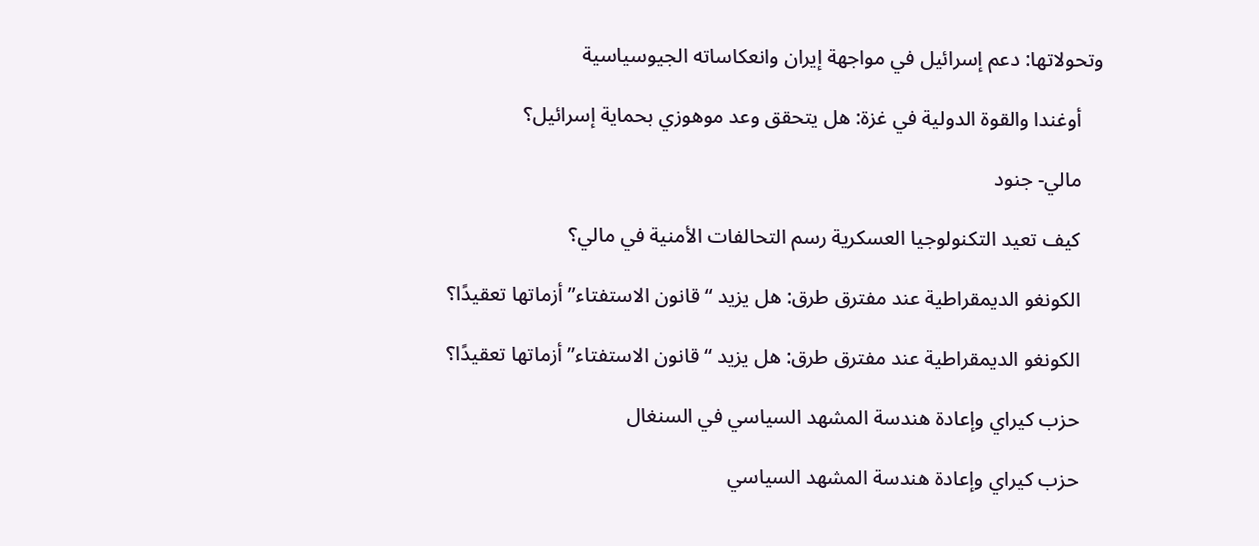وتحولاتها: دعم إسرائيل في مواجهة إيران وانعكاساته الجيوسياسية

    أوغندا والقوة الدولية في غزة: هل يتحقق وعد موهوزي بحماية إسرائيل؟

    مالي- جنود

    كيف تعيد التكنولوجيا العسكرية رسم التحالفات الأمنية في مالي؟

    الكونغو الديمقراطية عند مفترق طرق: هل يزيد “قانون الاستفتاء” أزماتها تعقيدًا؟

    الكونغو الديمقراطية عند مفترق طرق: هل يزيد “قانون الاستفتاء” أزماتها تعقيدًا؟

    حزب كيراي وإعادة هندسة المشهد السياسي في السنغال

    حزب كيراي وإعادة هندسة المشهد السياسي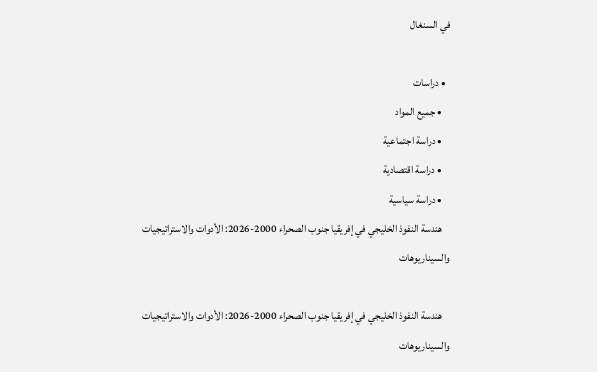في السنغال

  • دراسات
    • جميع المواد
    • دراسة اجتماعية
    • دراسة اقتصادية
    • دراسة سياسية
    هندسة النفوذ الخليجي في إفريقيا جنوب الصحراء 2000-2026: الأدوات والاستراتيجيات والسيناريوهات

    هندسة النفوذ الخليجي في إفريقيا جنوب الصحراء 2000-2026: الأدوات والاستراتيجيات والسيناريوهات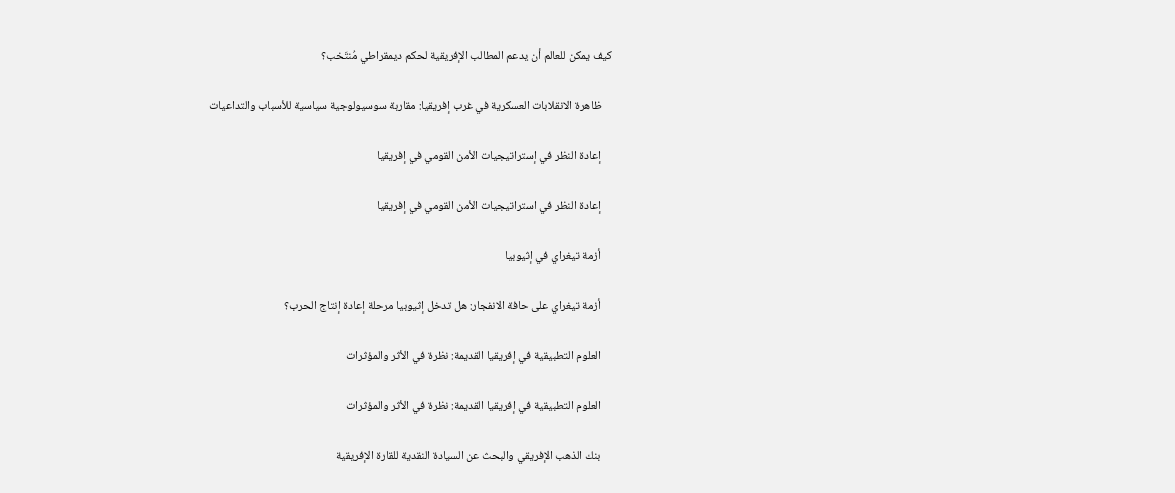كيف يمكن للعالم أن يدعم المطالب الإفريقية لحكم ديمقراطي مُنتَخب؟

    ظاهرة الانقلابات العسكرية في غرب إفريقيا: مقاربة سوسيولوجية سياسية للأسباب والتداعيات

    إعادة النظر في إستراتيجيات الأمن القومي في إفريقيا

    إعادة النظر في استراتيجيات الأمن القومي في إفريقيا

    أزمة تيغراي في إثيوبيا

    أزمة تيغراي على حافة الانفجار: هل تدخل إثيوبيا مرحلة إعادة إنتاج الحرب؟

    العلوم التطبيقية في إفريقيا القديمة: نظرة في الأثر والمؤثرات

    العلوم التطبيقية في إفريقيا القديمة: نظرة في الأثر والمؤثرات

    بنك الذهب الإفريقي والبحث عن السيادة النقدية للقارة الإفريقية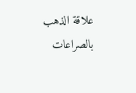علاقة الذهب بالصراعات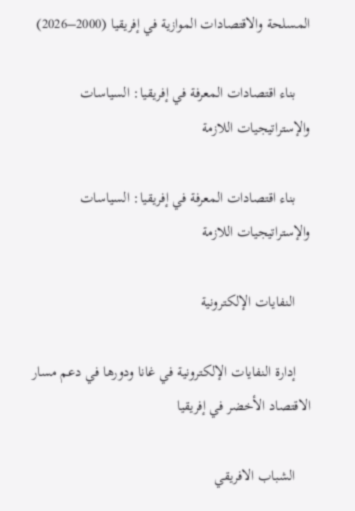المسلحة والاقتصادات الموازية في إفريقيا (2000–2026)

    بناء اقتصادات المعرفة في إفريقيا: السياسات والإستراتيجيات اللازمة

    بناء اقتصادات المعرفة في إفريقيا: السياسات والإستراتيجيات اللازمة

    النفايات الإلكترونية

    إدارة النفايات الإلكترونية في غانا ودورها في دعم مسار الاقتصاد الأخضر في إفريقيا

    الشباب الافريقي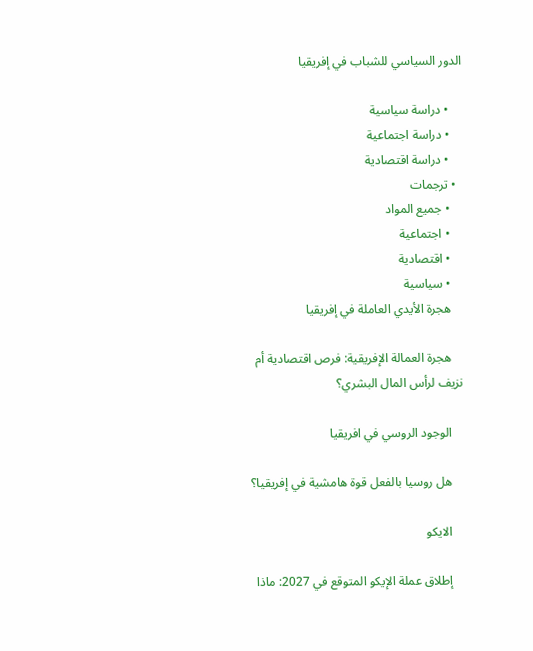الدور السياسي للشباب في إفريقيا

    • دراسة سياسية
    • دراسة اجتماعية
    • دراسة اقتصادية
  • ترجمات
    • جميع المواد
    • اجتماعية
    • اقتصادية
    • سياسية
    هجرة الأيدي العاملة في إفريقيا

    هجرة العمالة الإفريقية: فرص اقتصادية أم نزيف لرأس المال البشري؟

    الوجود الروسي في افريقيا

    هل روسيا بالفعل قوة هامشية في إفريقيا؟

    الايكو

    إطلاق عملة الإيكو المتوقع في 2027: ماذا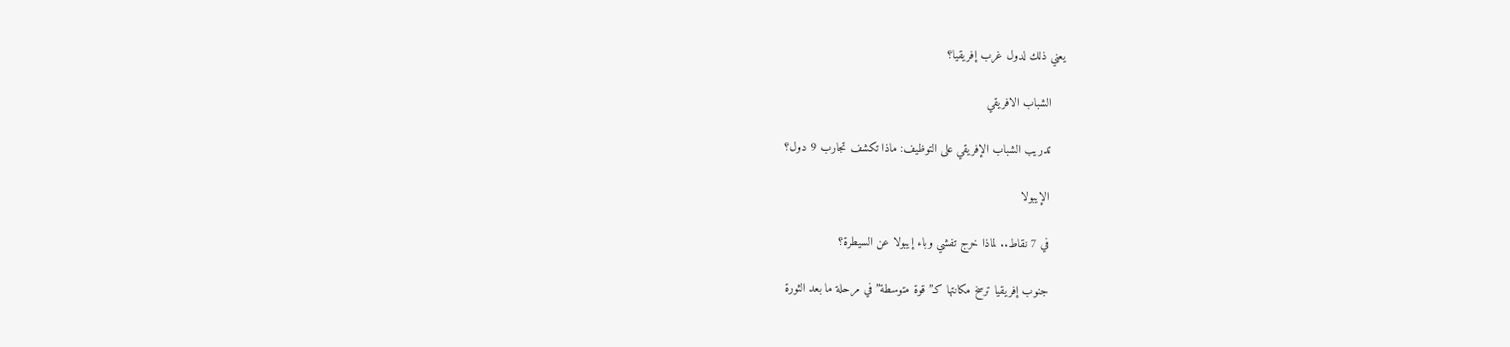يعني ذلك لدول غرب إفريقيا؟

    الشباب الافريقي

    تدريب الشباب الإفريقي على التوظيف: ماذا تكشف تجارب 9 دول؟

    الإيبولا

    في 7 نقاط.. لماذا خرج تفشي وباء إيبولا عن السيطرة؟

    جنوب إفريقيا ترسخ مكانتها كـ”قوة متوسطة” في مرحلة ما بعد الثورة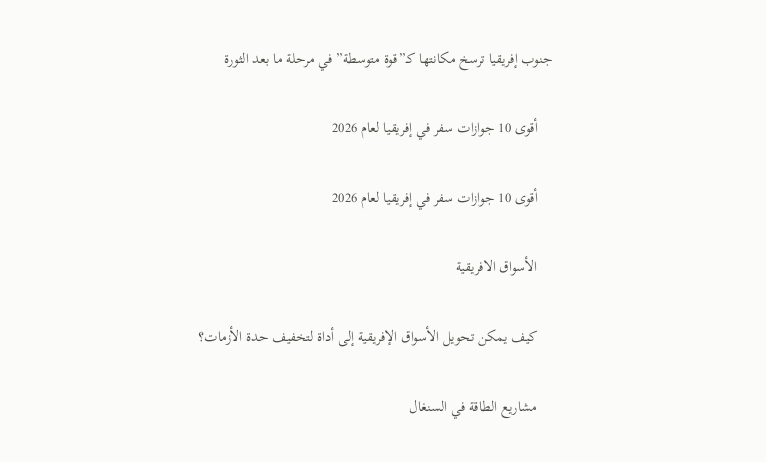جنوب إفريقيا ترسخ مكانتها كـ”قوة متوسطة” في مرحلة ما بعد الثورة

    أقوى 10 جوازات سفر في إفريقيا لعام 2026

    أقوى 10 جوازات سفر في إفريقيا لعام 2026

    الأسواق الافريقية

    كيف يمكن تحويل الأسواق الإفريقية إلى أداة لتخفيف حدة الأزمات؟

    مشاريع الطاقة في السنغال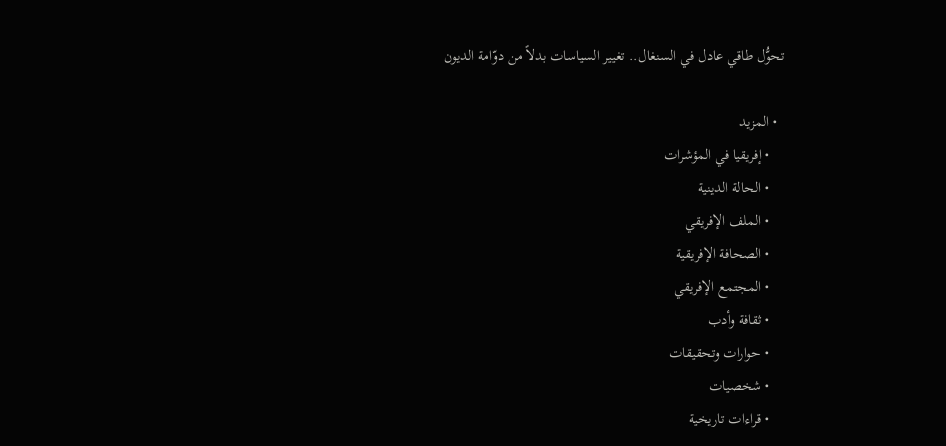تحوُّل طاقي عادل في السنغال.. تغيير السياسات بدلاً من دوّامة الديون

  • المزيد
    • إفريقيا في المؤشرات
    • الحالة الدينية
    • الملف الإفريقي
    • الصحافة الإفريقية
    • المجتمع الإفريقي
    • ثقافة وأدب
    • حوارات وتحقيقات
    • شخصيات
    • قراءات تاريخية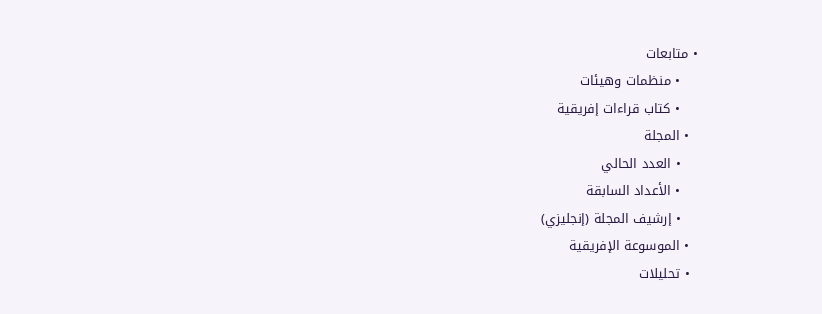• متابعات
    • منظمات وهيئات
    • كتاب قراءات إفريقية
  • المجلة
    • العدد الحالي
    • الأعداد السابقة
    • إرشيف المجلة (إنجليزي)
  • الموسوعة الإفريقية
  • تحليلات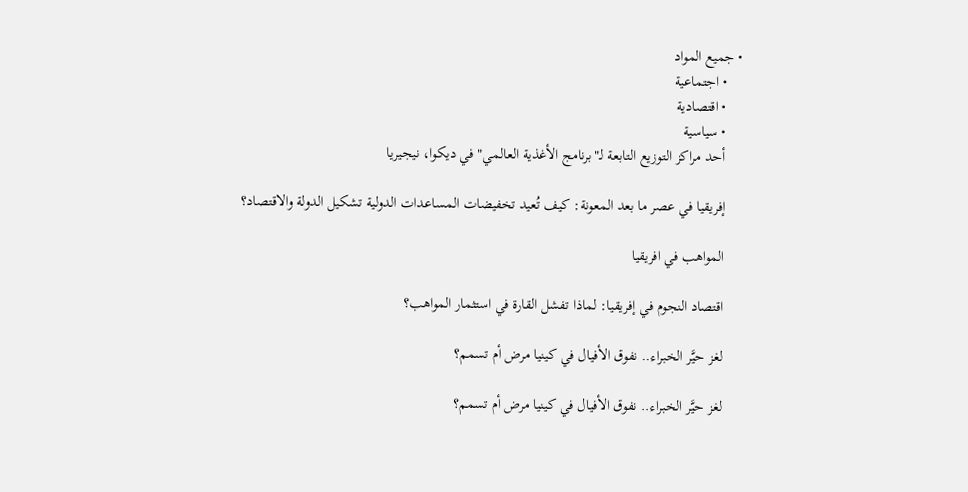• جميع المواد
    • اجتماعية
    • اقتصادية
    • سياسية
    أحد مراكز التوزيع التابعة لـ"برنامج الأغذية العالمي" في ديكوا، نيجيريا

    إفريقيا في عصر ما بعد المعونة: كيف تُعيد تخفيضات المساعدات الدولية تشكيل الدولة والاقتصاد؟

    المواهب في افريقيا

    اقتصاد النجوم في إفريقيا: لماذا تفشل القارة في استثمار المواهب؟

    لغز حيَّر الخبراء.. نفوق الأفيال في كينيا مرض أم تسمم؟

    لغز حيَّر الخبراء.. نفوق الأفيال في كينيا مرض أم تسمم؟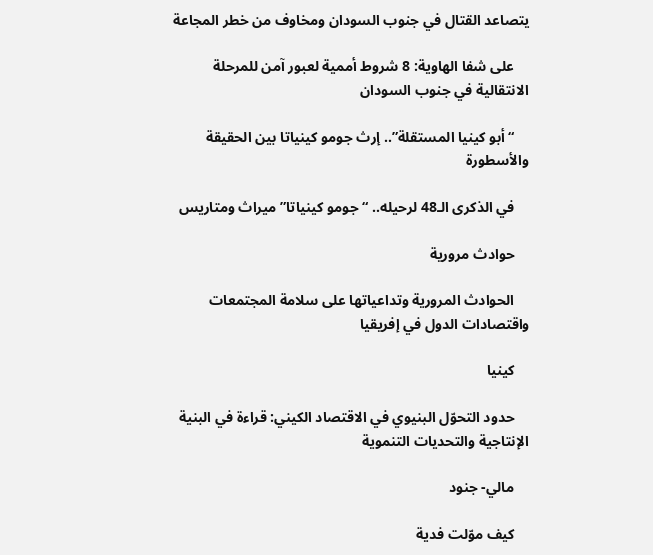يتصاعد القتال في جنوب السودان ومخاوف من خطر المجاعة

    على شفا الهاوية: 8 شروط أممية لعبور آمن للمرحلة الانتقالية في جنوب السودان

    “أبو كينيا المستقلة”.. إرث جومو كينياتا بين الحقيقة والأسطورة

    في الذكرى الـ48 لرحيله.. “جومو كينياتا” ميراث ومتاريس

    حوادث مرورية

    الحوادث المرورية وتداعياتها على سلامة المجتمعات واقتصادات الدول في إفريقيا

    كينيا

    حدود التحوّل البنيوي في الاقتصاد الكيني: قراءة في البنية الإنتاجية والتحديات التنموية

    مالي- جنود

    كيف موّلت فدية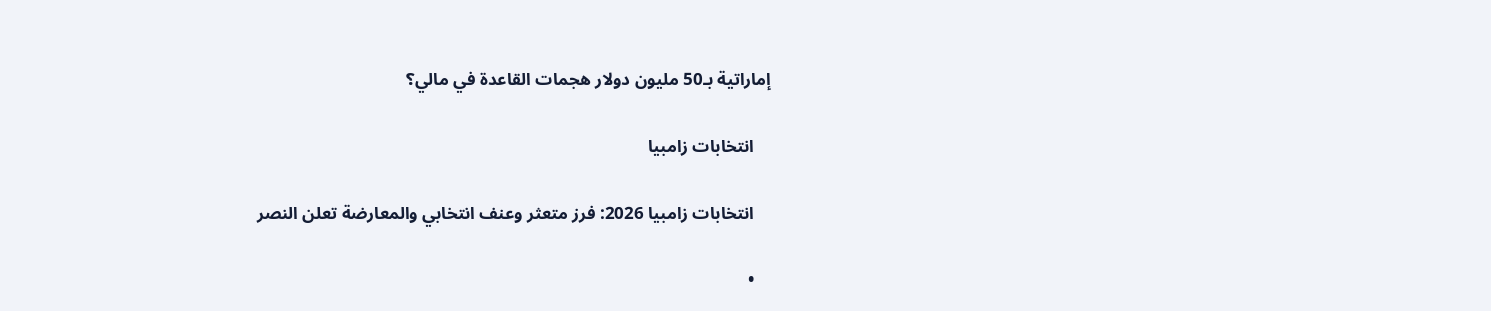إماراتية بـ50 مليون دولار هجمات القاعدة في مالي؟

    انتخابات زامبيا

    انتخابات زامبيا 2026: فرز متعثر وعنف انتخابي والمعارضة تعلن النصر

    •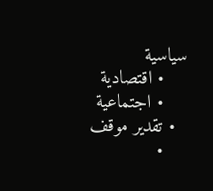سياسية
    • اقتصادية
    • اجتماعية
  • تقدير موقف
    •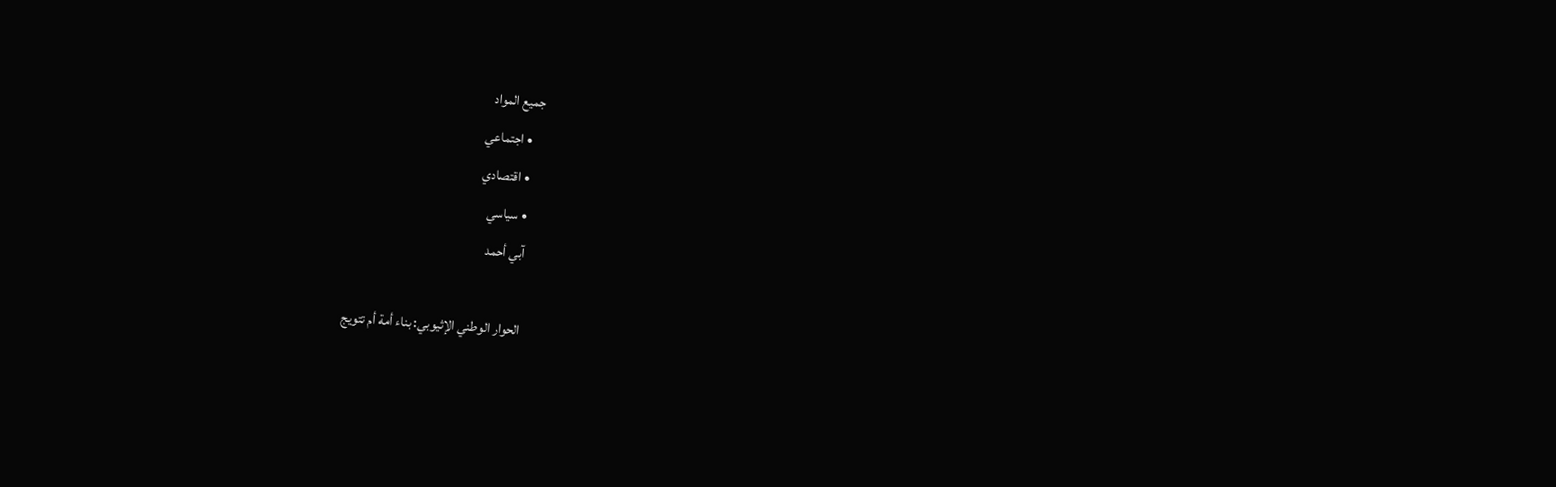جميع المواد
    • اجتماعي
    • اقتصادي
    • سياسي
    آبي أحمد

    الحوار الوطني الإثيوبي: بناء أمة أم تتويج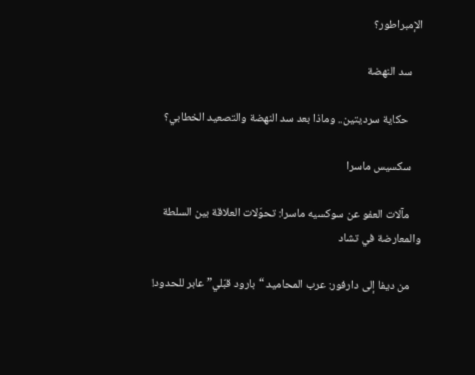الإمبراطور؟

    سد النهضة

     حكاية سرديتين.. وماذا بعد سد النهضة والتصعيد الخطابي؟

    سكسيس ماسرا

    مآلات العفو عن سوكسيه ماسرا: تحوّلات العلاقة بين السلطة والمعارضة في تشاد

    من ديفا إلى دارفور: عرب المحاميد “بارود قبّلي” عابر للحدود!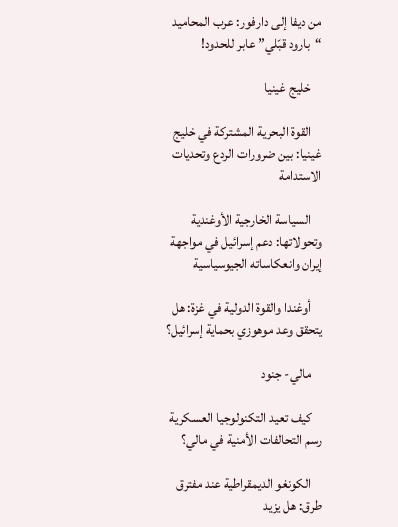من ديفا إلى دارفور: عرب المحاميد “بارود قبّلي” عابر للحدود!

    خليج غينيا

    القوة البحرية المشتركة في خليج غينيا: بين ضرورات الردع وتحديات الاستدامة

    السياسة الخارجية الأوغندية وتحولاتها: دعم إسرائيل في مواجهة إيران وانعكاساته الجيوسياسية

    أوغندا والقوة الدولية في غزة: هل يتحقق وعد موهوزي بحماية إسرائيل؟

    مالي- جنود

    كيف تعيد التكنولوجيا العسكرية رسم التحالفات الأمنية في مالي؟

    الكونغو الديمقراطية عند مفترق طرق: هل يزيد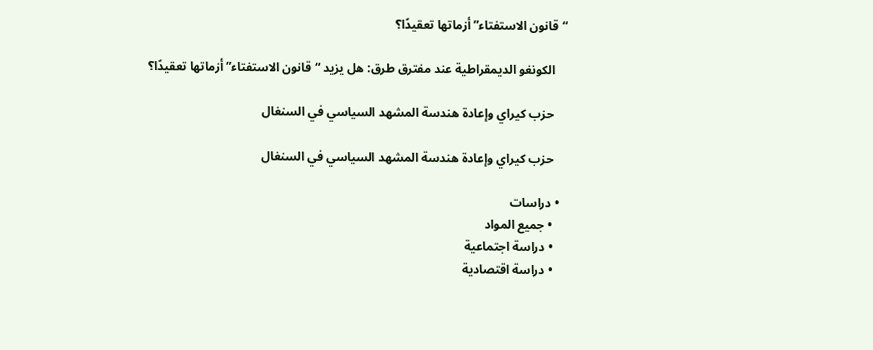“قانون الاستفتاء” أزماتها تعقيدًا؟

    الكونغو الديمقراطية عند مفترق طرق: هل يزيد “قانون الاستفتاء” أزماتها تعقيدًا؟

    حزب كيراي وإعادة هندسة المشهد السياسي في السنغال

    حزب كيراي وإعادة هندسة المشهد السياسي في السنغال

  • دراسات
    • جميع المواد
    • دراسة اجتماعية
    • دراسة اقتصادية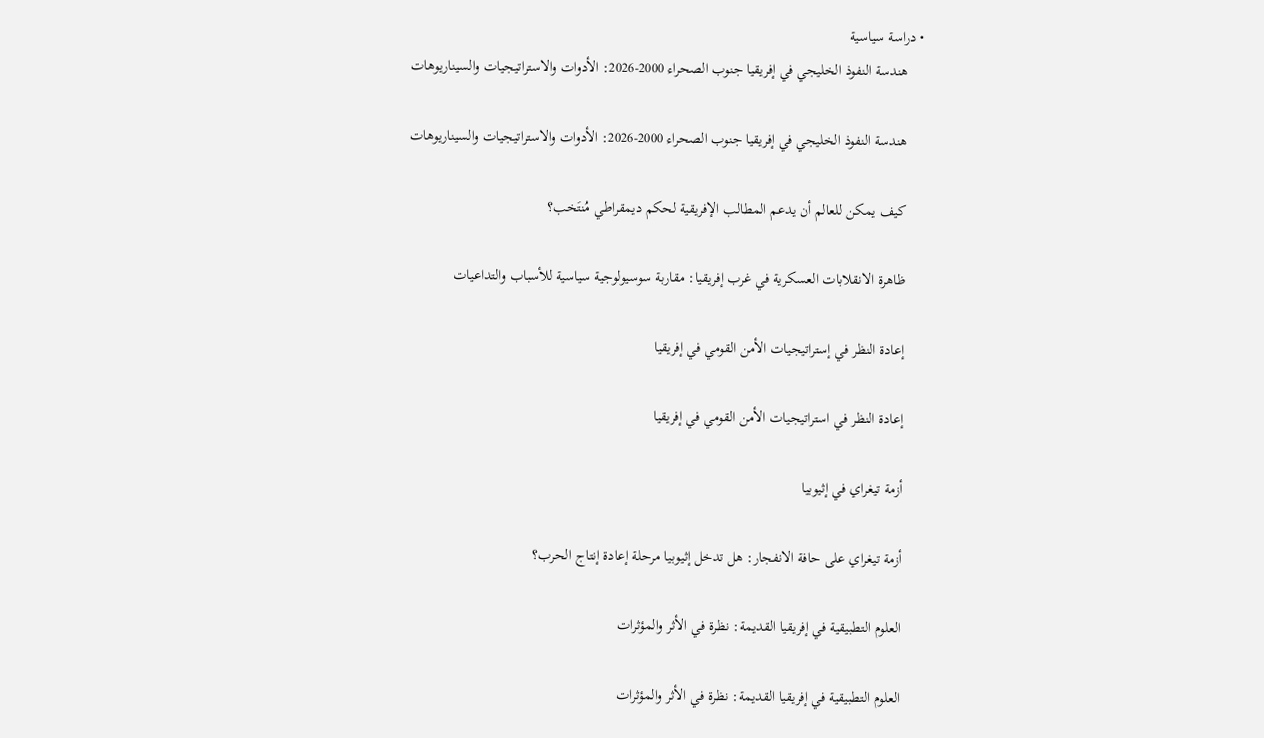• دراسة سياسية
    هندسة النفوذ الخليجي في إفريقيا جنوب الصحراء 2000-2026: الأدوات والاستراتيجيات والسيناريوهات

    هندسة النفوذ الخليجي في إفريقيا جنوب الصحراء 2000-2026: الأدوات والاستراتيجيات والسيناريوهات

    كيف يمكن للعالم أن يدعم المطالب الإفريقية لحكم ديمقراطي مُنتَخب؟

    ظاهرة الانقلابات العسكرية في غرب إفريقيا: مقاربة سوسيولوجية سياسية للأسباب والتداعيات

    إعادة النظر في إستراتيجيات الأمن القومي في إفريقيا

    إعادة النظر في استراتيجيات الأمن القومي في إفريقيا

    أزمة تيغراي في إثيوبيا

    أزمة تيغراي على حافة الانفجار: هل تدخل إثيوبيا مرحلة إعادة إنتاج الحرب؟

    العلوم التطبيقية في إفريقيا القديمة: نظرة في الأثر والمؤثرات

    العلوم التطبيقية في إفريقيا القديمة: نظرة في الأثر والمؤثرات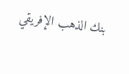بنك الذهب الإفريقي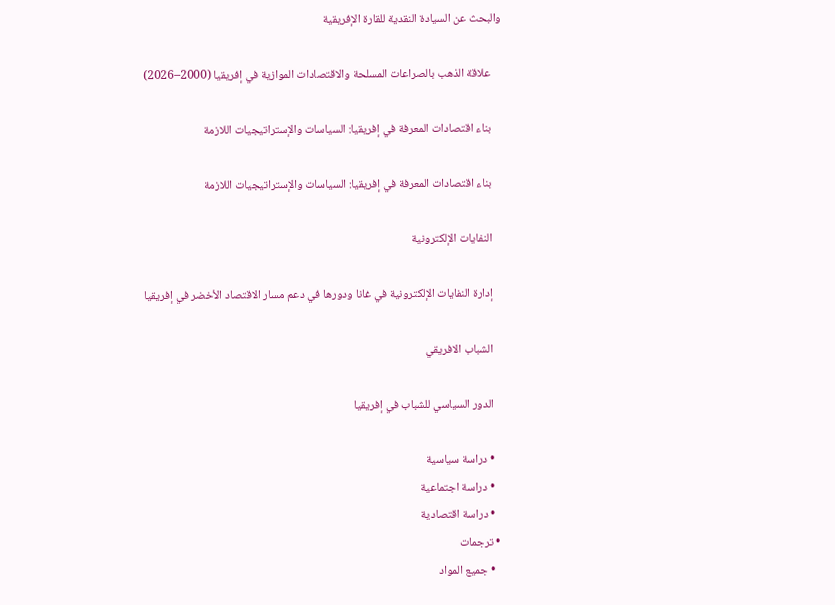والبحث عن السيادة النقدية للقارة الإفريقية

    علاقة الذهب بالصراعات المسلحة والاقتصادات الموازية في إفريقيا (2000–2026)

    بناء اقتصادات المعرفة في إفريقيا: السياسات والإستراتيجيات اللازمة

    بناء اقتصادات المعرفة في إفريقيا: السياسات والإستراتيجيات اللازمة

    النفايات الإلكترونية

    إدارة النفايات الإلكترونية في غانا ودورها في دعم مسار الاقتصاد الأخضر في إفريقيا

    الشباب الافريقي

    الدور السياسي للشباب في إفريقيا

    • دراسة سياسية
    • دراسة اجتماعية
    • دراسة اقتصادية
  • ترجمات
    • جميع المواد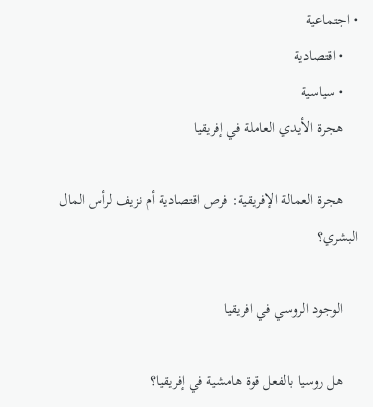• اجتماعية
    • اقتصادية
    • سياسية
    هجرة الأيدي العاملة في إفريقيا

    هجرة العمالة الإفريقية: فرص اقتصادية أم نزيف لرأس المال البشري؟

    الوجود الروسي في افريقيا

    هل روسيا بالفعل قوة هامشية في إفريقيا؟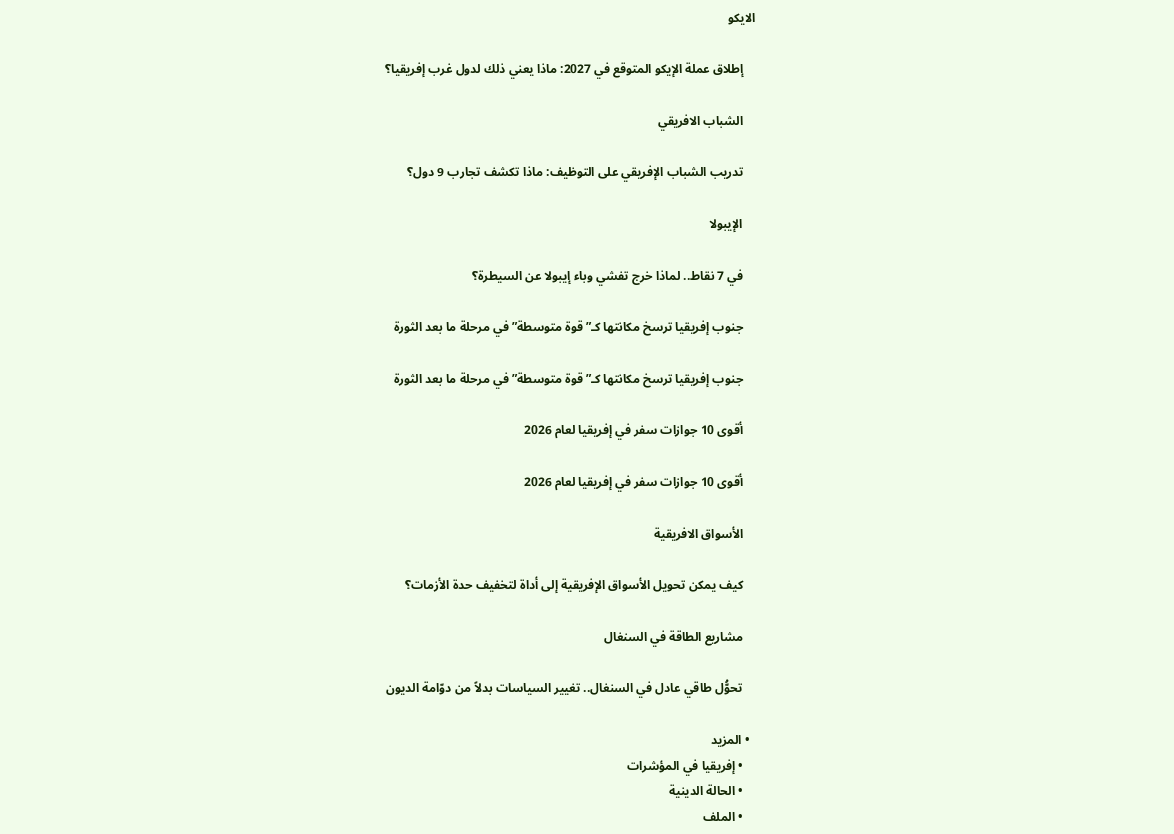الايكو

    إطلاق عملة الإيكو المتوقع في 2027: ماذا يعني ذلك لدول غرب إفريقيا؟

    الشباب الافريقي

    تدريب الشباب الإفريقي على التوظيف: ماذا تكشف تجارب 9 دول؟

    الإيبولا

    في 7 نقاط.. لماذا خرج تفشي وباء إيبولا عن السيطرة؟

    جنوب إفريقيا ترسخ مكانتها كـ”قوة متوسطة” في مرحلة ما بعد الثورة

    جنوب إفريقيا ترسخ مكانتها كـ”قوة متوسطة” في مرحلة ما بعد الثورة

    أقوى 10 جوازات سفر في إفريقيا لعام 2026

    أقوى 10 جوازات سفر في إفريقيا لعام 2026

    الأسواق الافريقية

    كيف يمكن تحويل الأسواق الإفريقية إلى أداة لتخفيف حدة الأزمات؟

    مشاريع الطاقة في السنغال

    تحوُّل طاقي عادل في السنغال.. تغيير السياسات بدلاً من دوّامة الديون

  • المزيد
    • إفريقيا في المؤشرات
    • الحالة الدينية
    • الملف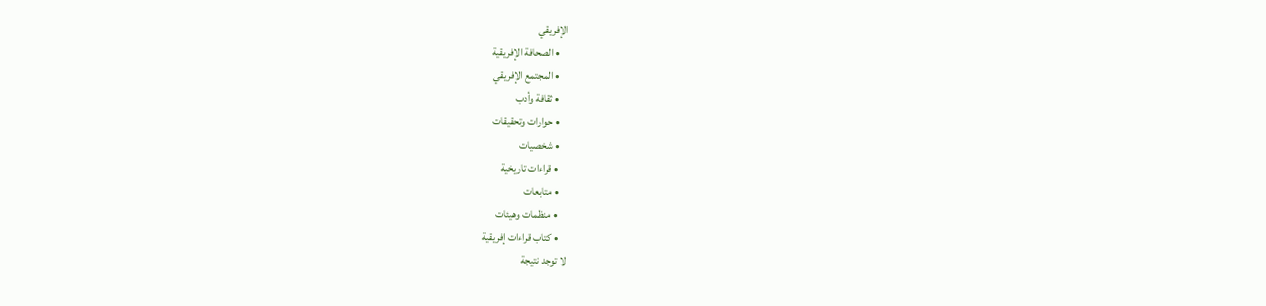الإفريقي
    • الصحافة الإفريقية
    • المجتمع الإفريقي
    • ثقافة وأدب
    • حوارات وتحقيقات
    • شخصيات
    • قراءات تاريخية
    • متابعات
    • منظمات وهيئات
    • كتاب قراءات إفريقية
لا توجد نتيجة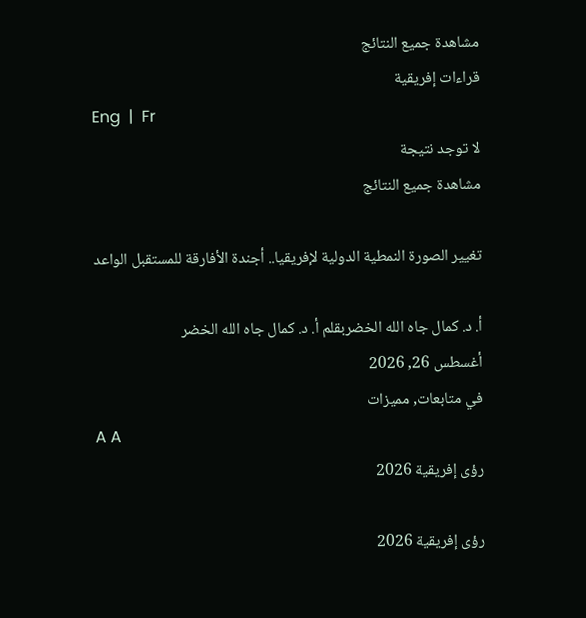مشاهدة جميع النتائج
قراءات إفريقية
Eng  |  Fr
لا توجد نتيجة
مشاهدة جميع النتائج

تغيير الصورة النمطية الدولية لإفريقيا.. أجندة الأفارقة للمستقبل الواعد

أ. د. كمال جاه الله الخضربقلم أ. د. كمال جاه الله الخضر
أغسطس 26, 2026
في متابعات, مميزات
A A
رؤى إفريقية 2026

رؤى إفريقية 2026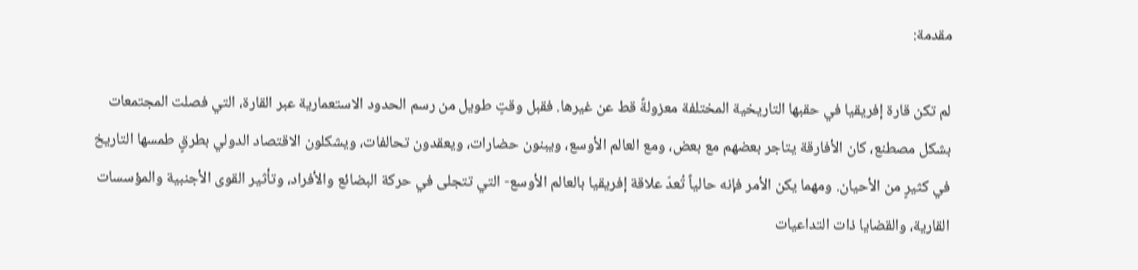مقدمة:

لم تكن قارة إفريقيا في حقبها التاريخية المختلفة معزولةً قط عن غيرها. فقبل وقتٍ طويل من رسم الحدود الاستعمارية عبر القارة، التي فصلت المجتمعات بشكل مصطنع، كان الأفارقة يتاجر بعضهم مع بعض، ومع العالم الأوسع، ويبنون حضارات، ويعقدون تحالفات، ويشكلون الاقتصاد الدولي بطرقٍ طمسها التاريخ في كثيرٍ من الأحيان. ومهما يكن الأمر فإنه حالياً تُعدّ علاقة إفريقيا بالعالم الأوسع- التي تتجلى في حركة البضائع والأفراد، وتأثير القوى الأجنبية والمؤسسات القارية، والقضايا ذات التداعيات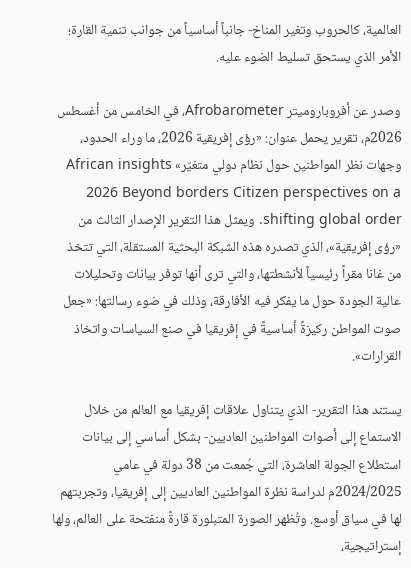العالمية، كالحروب وتغير المناخ- جانباً أساسياً من جوانب تنمية القارة؛ الأمر الذي يستحق تسليط الضوء عليه.

وصدر عن أفروباروميتر Afrobarometer، في الخامس من أغسطس 2026م، تقرير يحمل عنوان: «رؤى إفريقية 2026، ما وراء الحدود، وجهات نظر المواطنين حول نظام دولي متغيّر» African insights 2026 Beyond borders Citizen perspectives on a shifting global order. ويمثل هذا التقرير الإصدار الثالث من «رؤى إفريقية»، الذي تصدره هذه الشبكة البحثية المستقلة، التي تتخذ من غانا مقراً رئيسياً لأنشطتها، والتي ترى أنها توفر بيانات وتحليلات عالية الجودة حول ما يفكر فيه الأفارقة، وذلك في ضوء رسالتها: «جعل صوت المواطن ركيزةً أساسيةً في إفريقيا في صنع السياسات واتخاذ القرارات».

يستند هذا التقرير- الذي يتناول علاقات إفريقيا مع العالم من خلال الاستماع إلى أصوات المواطنين العاديين- بشكل أساسي إلى بيانات استطلاع الجولة العاشرة، التي جُمعت من 38 دولة في عامي 2024/2025م لدراسة نظرة المواطنين العاديين إلى إفريقيا، وتجربتهم لها في سياق أوسع. وتُظهر الصورة المتبلورة قارةً منفتحة على العالم، ولها إستراتيجية،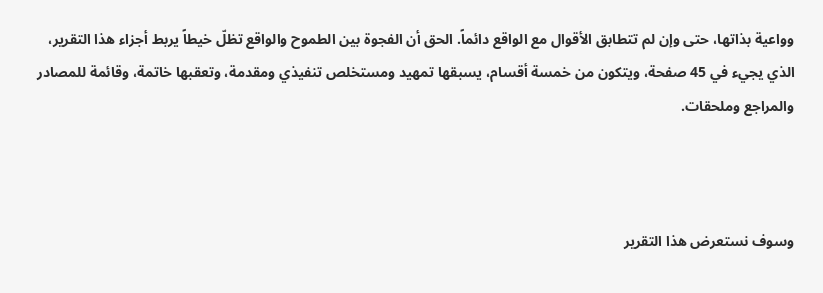وواعية بذاتها، حتى وإن لم تتطابق الأقوال مع الواقع دائماً. الحق أن الفجوة بين الطموح والواقع تظلّ خيطاً يربط أجزاء هذا التقرير، الذي يجيء في 45 صفحة، ويتكون من خمسة أقسام، يسبقها تمهيد ومستخلص تنفيذي ومقدمة، وتعقبها خاتمة، وقائمة للمصادر والمراجع وملحقات.



وسوف نستعرض هذا التقرير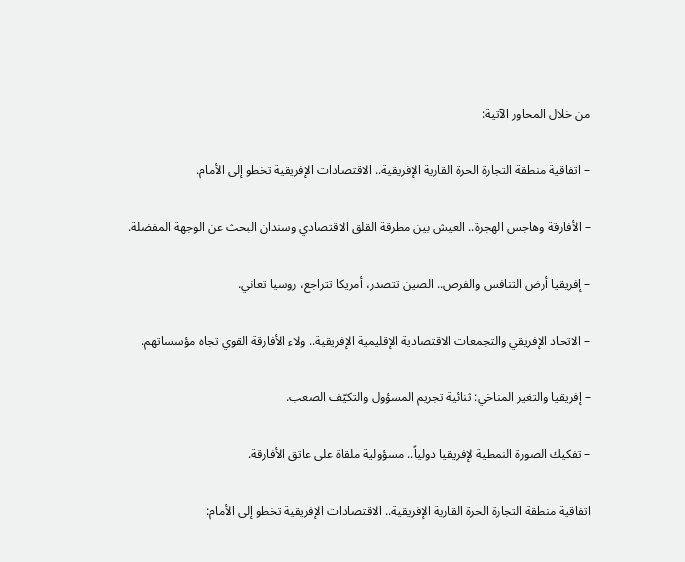من خلال المحاور الآتية:

– اتفاقية منطقة التجارة الحرة القارية الإفريقية.. الاقتصادات الإفريقية تخطو إلى الأمام.

– الأفارقة وهاجس الهجرة.. العيش بين مطرقة القلق الاقتصادي وسندان البحث عن الوجهة المفضلة.

– إفريقيا أرض التنافس والفرص.. الصين تتصدر، أمريكا تتراجع، روسيا تعاني.

– الاتحاد الإفريقي والتجمعات الاقتصادية الإقليمية الإفريقية.. ولاء الأفارقة القوي تجاه مؤسساتهم.

– إفريقيا والتغير المناخي: ثنائية تجريم المسؤول والتكيّف الصعب.

– تفكيك الصورة النمطية لإفريقيا دولياً.. مسؤولية ملقاة على عاتق الأفارقة.

اتفاقية منطقة التجارة الحرة القارية الإفريقية.. الاقتصادات الإفريقية تخطو إلى الأمام: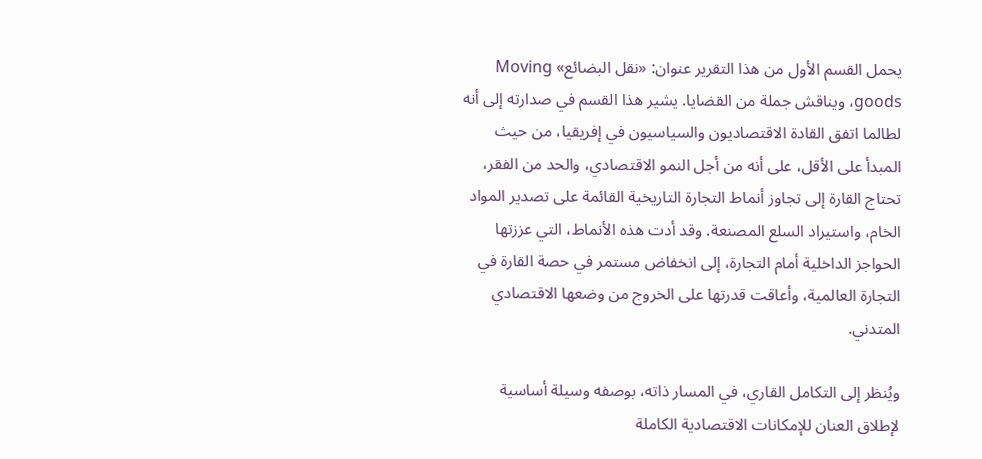يحمل القسم الأول من هذا التقرير عنوان: «نقل البضائع» Moving goods، ويناقش جملة من القضايا. يشير هذا القسم في صدارته إلى أنه لطالما اتفق القادة الاقتصاديون والسياسيون في إفريقيا، من حيث المبدأ على الأقل، على أنه من أجل النمو الاقتصادي، والحد من الفقر، تحتاج القارة إلى تجاوز أنماط التجارة التاريخية القائمة على تصدير المواد الخام، واستيراد السلع المصنعة. وقد أدت هذه الأنماط، التي عززتها الحواجز الداخلية أمام التجارة، إلى انخفاض مستمر في حصة القارة في التجارة العالمية، وأعاقت قدرتها على الخروج من وضعها الاقتصادي المتدني.

ويُنظر إلى التكامل القاري، في المسار ذاته، بوصفه وسيلة أساسية لإطلاق العنان للإمكانات الاقتصادية الكاملة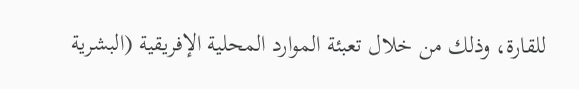للقارة، وذلك من خلال تعبئة الموارد المحلية الإفريقية (البشرية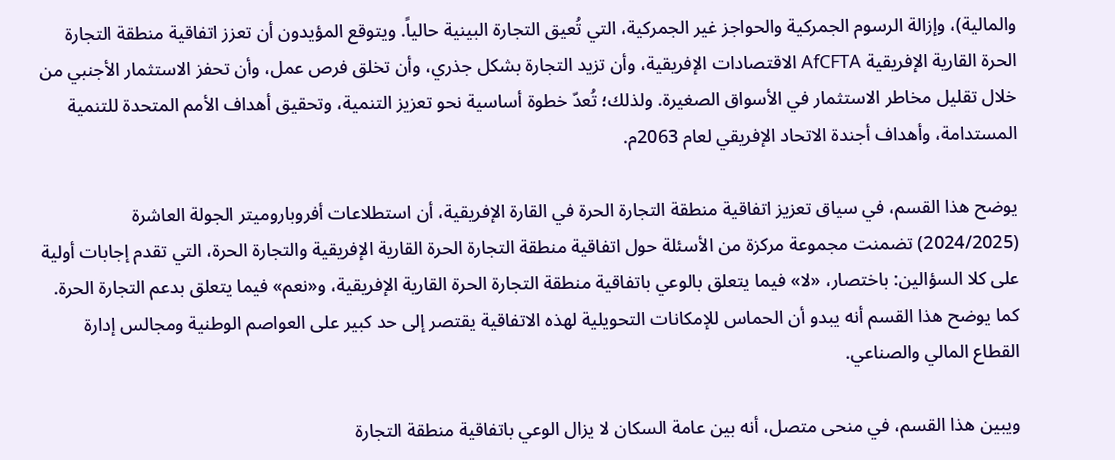والمالية)، وإزالة الرسوم الجمركية والحواجز غير الجمركية، التي تُعيق التجارة البينية حالياً. ويتوقع المؤيدون أن تعزز اتفاقية منطقة التجارة الحرة القارية الإفريقية AfCFTA الاقتصادات الإفريقية، وأن تزيد التجارة بشكل جذري، وأن تخلق فرص عمل، وأن تحفز الاستثمار الأجنبي من خلال تقليل مخاطر الاستثمار في الأسواق الصغيرة. ولذلك؛ تُعدّ خطوة أساسية نحو تعزيز التنمية، وتحقيق أهداف الأمم المتحدة للتنمية المستدامة، وأهداف أجندة الاتحاد الإفريقي لعام 2063م.

يوضح هذا القسم، في سياق تعزيز اتفاقية منطقة التجارة الحرة في القارة الإفريقية، أن استطلاعات أفروباروميتر الجولة العاشرة (2024/2025) تضمنت مجموعة مركزة من الأسئلة حول اتفاقية منطقة التجارة الحرة القارية الإفريقية والتجارة الحرة، التي تقدم إجابات أولية على كلا السؤالين: باختصار، «لا» فيما يتعلق بالوعي باتفاقية منطقة التجارة الحرة القارية الإفريقية، و«نعم» فيما يتعلق بدعم التجارة الحرة. كما يوضح هذا القسم أنه يبدو أن الحماس للإمكانات التحويلية لهذه الاتفاقية يقتصر إلى حد كبير على العواصم الوطنية ومجالس إدارة القطاع المالي والصناعي.

ويبين هذا القسم، في منحى متصل، أنه بين عامة السكان لا يزال الوعي باتفاقية منطقة التجارة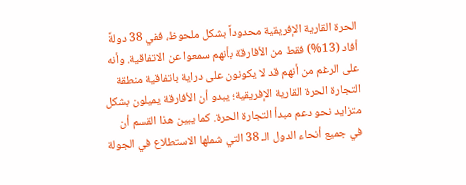الحرة القارية الإفريقية محدوداً بشكل ملحوظ، ففي 38 دولةً أفاد (13%) فقط من الأفارقة بأنهم سمعوا عن الاتفاقية. وأنه على الرغم من أنهم قد لا يكونون على دراية باتفاقية منطقة التجارة الحرة القارية الإفريقية؛ يبدو أن الأفارقة يميلون بشكل متزايد نحو دعم مبدأ التجارة الحرة. كما يبين هذا القسم أن في جميع أنحاء الدول الـ 38 التي شملها الاستطلاع في الجولة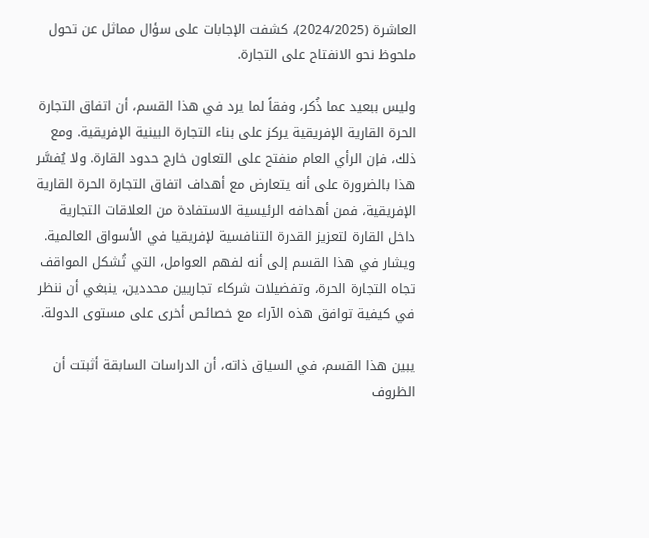العاشرة (2024/2025)، كشفت الإجابات على سؤال مماثل عن تحول ملحوظ نحو الانفتاح على التجارة.

وليس ببعيد عما ذُكر، وفقاً لما يرد في هذا القسم، أن اتفاق التجارة الحرة القارية الإفريقية يركز على بناء التجارة البينية الإفريقية. ومع ذلك، فإن الرأي العام منفتح على التعاون خارج حدود القارة. ولا يُفسَّر هذا بالضرورة على أنه يتعارض مع أهداف اتفاق التجارة الحرة القارية الإفريقية، فمن أهدافه الرئيسية الاستفادة من العلاقات التجارية داخل القارة لتعزيز القدرة التنافسية لإفريقيا في الأسواق العالمية. ويشار في هذا القسم إلى أنه لفهم العوامل، التي تُشكل المواقف تجاه التجارة الحرة، وتفضيلات شركاء تجاريين محددين، ينبغي أن ننظر في كيفية توافق هذه الآراء مع خصائص أخرى على مستوى الدولة.

يبين هذا القسم، في السياق ذاته، أن الدراسات السابقة أثبتت أن الظروف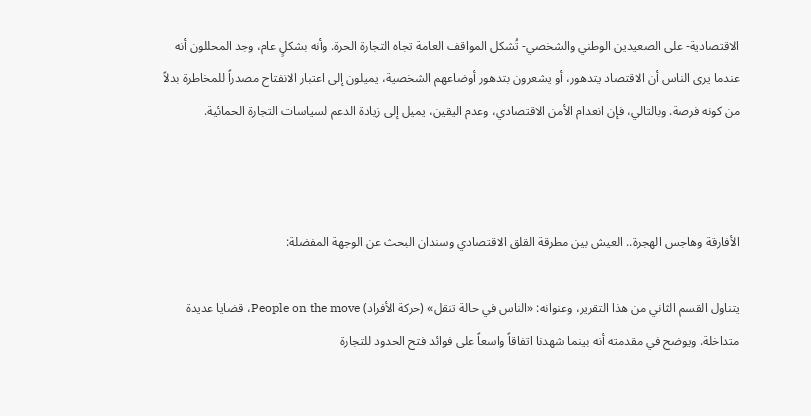الاقتصادية- على الصعيدين الوطني والشخصي- تُشكل المواقف العامة تجاه التجارة الحرة. وأنه بشكلٍ عام، وجد المحللون أنه عندما يرى الناس أن الاقتصاد يتدهور، أو يشعرون بتدهور أوضاعهم الشخصية، يميلون إلى اعتبار الانفتاح مصدراً للمخاطرة بدلاً من كونه فرصة. وبالتالي، فإن انعدام الأمن الاقتصادي، وعدم اليقين، يميل إلى زيادة الدعم لسياسات التجارة الحمائية.



الأفارقة وهاجس الهجرة.. العيش بين مطرقة القلق الاقتصادي وسندان البحث عن الوجهة المفضلة:

يتناول القسم الثاني من هذا التقرير، وعنوانه: «الناس في حالة تنقل» (حركة الأفراد) People on the move، قضايا عديدة متداخلة. ويوضح في مقدمته أنه بينما شهدنا اتفاقاً واسعاً على فوائد فتح الحدود للتجارة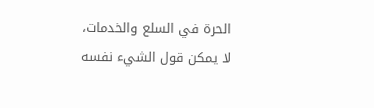الحرة في السلع والخدمات، لا يمكن قول الشيء نفسه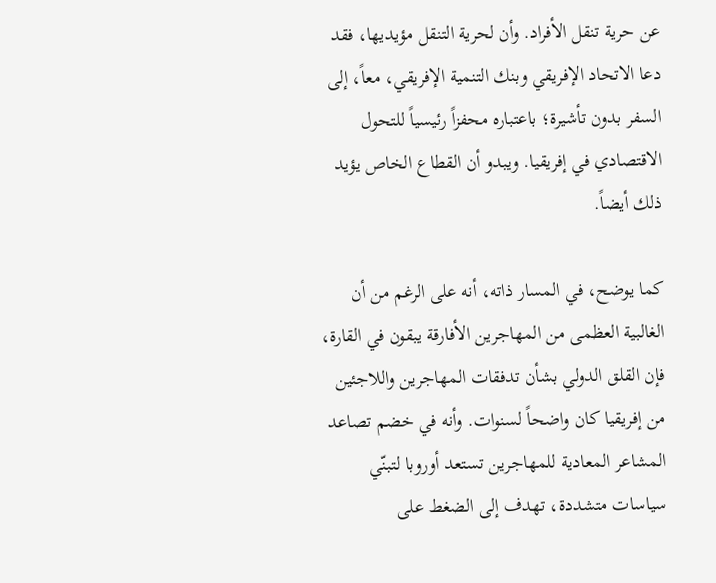عن حرية تنقل الأفراد. وأن لحرية التنقل مؤيديها، فقد دعا الاتحاد الإفريقي وبنك التنمية الإفريقي، معاً، إلى السفر بدون تأشيرة؛ باعتباره محفزاً رئيسياً للتحول الاقتصادي في إفريقيا. ويبدو أن القطاع الخاص يؤيد ذلك أيضاً.

كما يوضح، في المسار ذاته، أنه على الرغم من أن الغالبية العظمى من المهاجرين الأفارقة يبقون في القارة، فإن القلق الدولي بشأن تدفقات المهاجرين واللاجئين من إفريقيا كان واضحاً لسنوات. وأنه في خضم تصاعد المشاعر المعادية للمهاجرين تستعد أوروبا لتبنّي سياسات متشددة، تهدف إلى الضغط على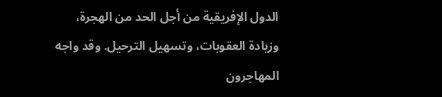الدول الإفريقية من أجل الحد من الهجرة، وزيادة العقوبات، وتسهيل الترحيل. وقد واجه المهاجرون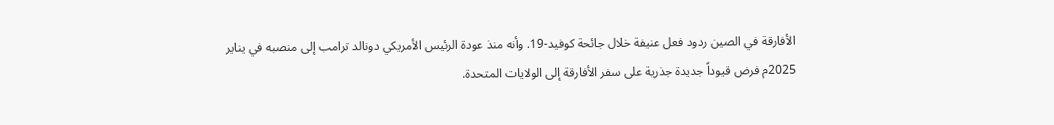الأفارقة في الصين ردود فعل عنيفة خلال جائحة كوفيد-19. وأنه منذ عودة الرئيس الأمريكي دونالد ترامب إلى منصبه في يناير 2025م فرض قيوداً جديدة جذرية على سفر الأفارقة إلى الولايات المتحدة.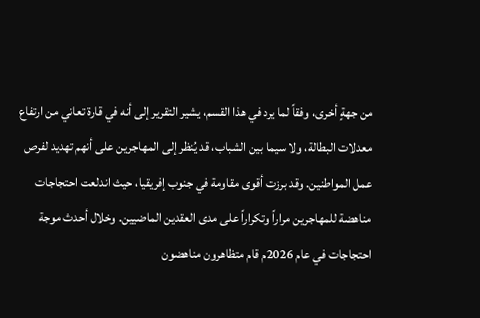من جهةٍ أخرى، وفقاً لما يرد في هذا القسم، يشير التقرير إلى أنه في قارة تعاني من ارتفاع معدلات البطالة، ولا سيما بين الشباب، قد يُنظر إلى المهاجرين على أنهم تهديد لفرص عمل المواطنين. وقد برزت أقوى مقاومة في جنوب إفريقيا، حيث اندلعت احتجاجات مناهضة للمهاجرين مراراً وتكراراً على مدى العقدين الماضيين. وخلال أحدث موجة احتجاجات في عام 2026م قام متظاهرون مناهضون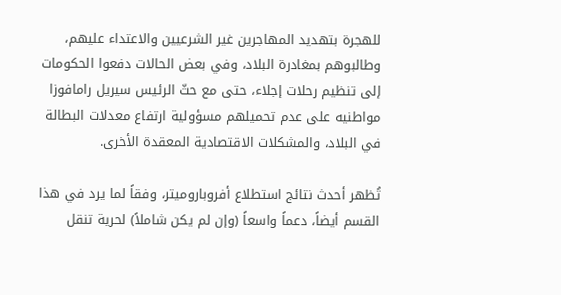للهجرة بتهديد المهاجرين غير الشرعيين والاعتداء عليهم، وطالبوهم بمغادرة البلاد، وفي بعض الحالات دفعوا الحكومات إلى تنظيم رحلات إجلاء، حتى مع حثّ الرئيس سيريل رامافوزا مواطنيه على عدم تحميلهم مسؤولية ارتفاع معدلات البطالة في البلاد، والمشكلات الاقتصادية المعقدة الأخرى.

تُظهر أحدث نتائج استطلاع أفروباروميتر، وفقاً لما يرد في هذا القسم أيضاً، دعماً واسعاً (وإن لم يكن شاملاً) لحرية تنقل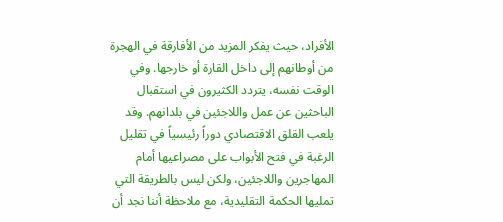الأفراد، حيث يفكر المزيد من الأفارقة في الهجرة من أوطانهم إلى داخل القارة أو خارجها. وفي الوقت نفسه، يتردد الكثيرون في استقبال الباحثين عن عمل واللاجئين في بلدانهم. وقد يلعب القلق الاقتصادي دوراً رئيسياً في تقليل الرغبة في فتح الأبواب على مصراعيها أمام المهاجرين واللاجئين، ولكن ليس بالطريقة التي تمليها الحكمة التقليدية، مع ملاحظة أننا نجد أن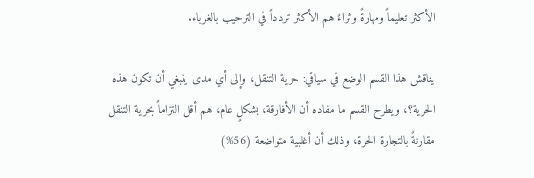الأكثر تعليماً ومهارةً وثراءً هم الأكثر تردداً في الترحيب بالغرباء.

يناقش هذا القسم الوضع في سياقي: حرية التنقل، وإلى أي مدى ينبغي أن تكون هذه الحرية؟، ويطرح القسم ما مفاده أن الأفارقة، بشكلٍ عام، هم أقل التزاماً بحرية التنقل مقارنةً بالتجارة الحرة، وذلك أن أغلبية متواضعة (56%)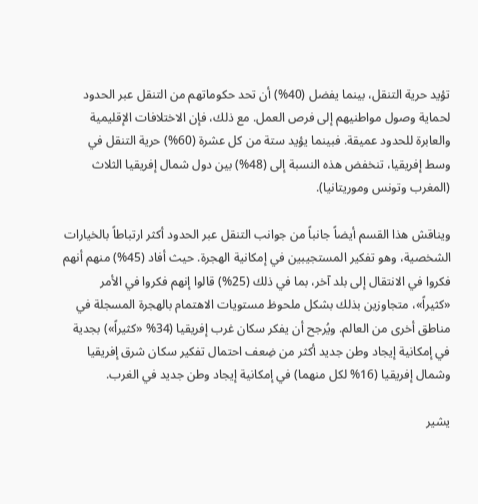تؤيد حرية التنقل، بينما يفضل (40%) أن تحد حكوماتهم من التنقل عبر الحدود لحماية وصول مواطنيهم إلى فرص العمل. مع ذلك، فإن الاختلافات الإقليمية والعابرة للحدود عميقة. فبينما يؤيد ستة من كل عشرة (60%) حرية التنقل في وسط إفريقيا، تنخفض هذه النسبة إلى (48%) بين دول شمال إفريقيا الثلاث (المغرب وتونس وموريتانيا).

ويناقش هذا القسم أيضاً جانباً من جوانب التنقل عبر الحدود أكثر ارتباطاً بالخيارات الشخصية، وهو تفكير المستجيبين في إمكانية الهجرة. حيث أفاد (45%) منهم أنهم فكروا في الانتقال إلى بلد آخر، بما في ذلك (25%) قالوا إنهم فكروا في الأمر «كثيراً»، متجاوزين بذلك بشكل ملحوظ مستويات الاهتمام بالهجرة المسجلة في مناطق أخرى من العالم. ويُرجح أن يفكر سكان غرب إفريقيا (34% «كثيراً») بجدية في إمكانية إيجاد وطن جديد أكثر من ضِعف احتمال تفكير سكان شرق إفريقيا وشمال إفريقيا (16% لكل منهما) في إمكانية إيجاد وطن جديد في الغرب.

يشير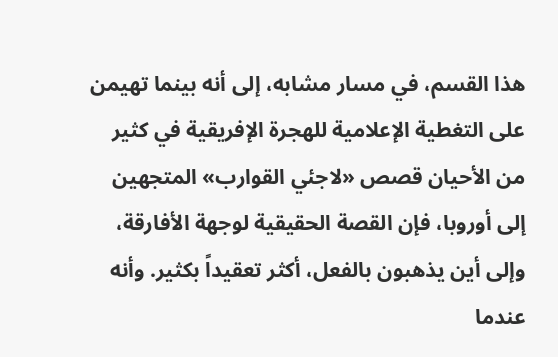هذا القسم، في مسار مشابه، إلى أنه بينما تهيمن على التغطية الإعلامية للهجرة الإفريقية في كثير من الأحيان قصص «لاجئي القوارب» المتجهين إلى أوروبا، فإن القصة الحقيقية لوجهة الأفارقة، وإلى أين يذهبون بالفعل، أكثر تعقيداً بكثير. وأنه عندما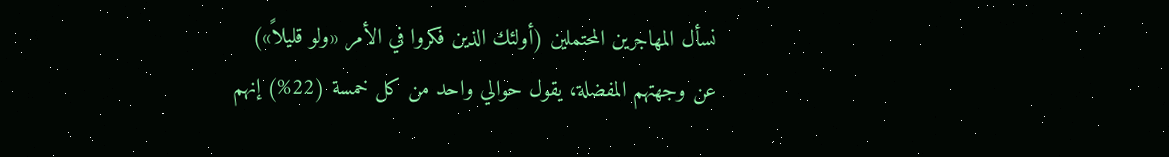نسأل المهاجرين المحتملين (أولئك الذين فكروا في الأمر «ولو قليلاً») عن وجهتهم المفضلة، يقول حوالي واحد من كل خمسة (22%) إنهم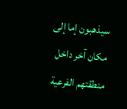سيذهبون إما إلى مكان آخر داخل منطقتهم الفرعية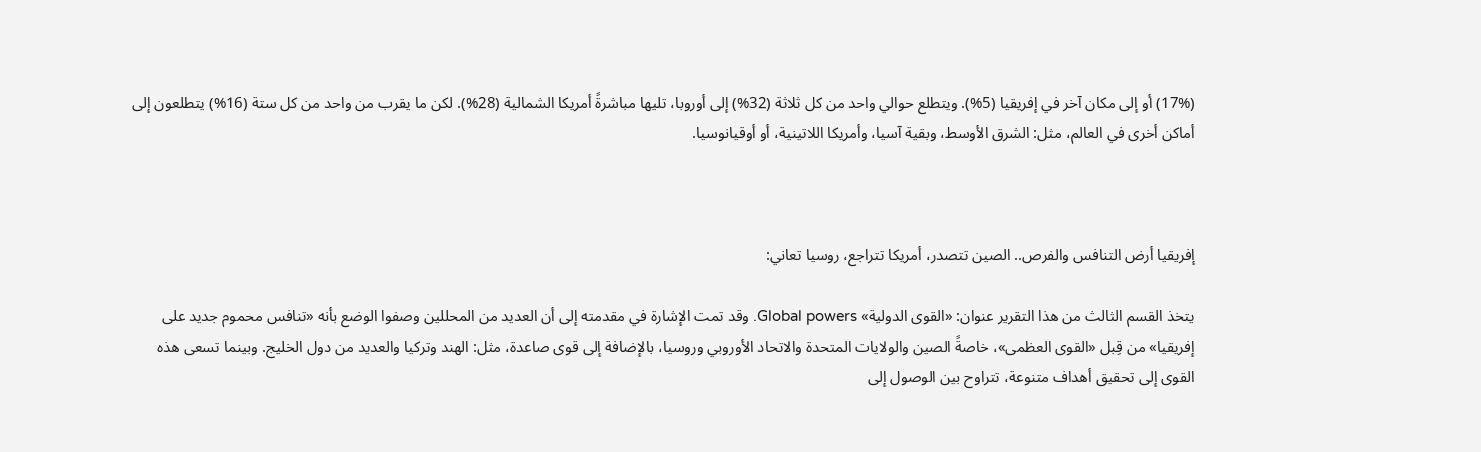(17%) أو إلى مكان آخر في إفريقيا (5%). ويتطلع حوالي واحد من كل ثلاثة (32%) إلى أوروبا، تليها مباشرةً أمريكا الشمالية (28%). لكن ما يقرب من واحد من كل ستة (16%) يتطلعون إلى أماكن أخرى في العالم، مثل: الشرق الأوسط، وبقية آسيا، وأمريكا اللاتينية، أو أوقيانوسيا.



إفريقيا أرض التنافس والفرص.. الصين تتصدر، أمريكا تتراجع، روسيا تعاني:

يتخذ القسم الثالث من هذا التقرير عنوان: «القوى الدولية» Global powers. وقد تمت الإشارة في مقدمته إلى أن العديد من المحللين وصفوا الوضع بأنه «تنافس محموم جديد على إفريقيا» من قِبل «القوى العظمى»، خاصةً الصين والولايات المتحدة والاتحاد الأوروبي وروسيا، بالإضافة إلى قوى صاعدة، مثل: الهند وتركيا والعديد من دول الخليج. وبينما تسعى هذه القوى إلى تحقيق أهداف متنوعة، تتراوح بين الوصول إلى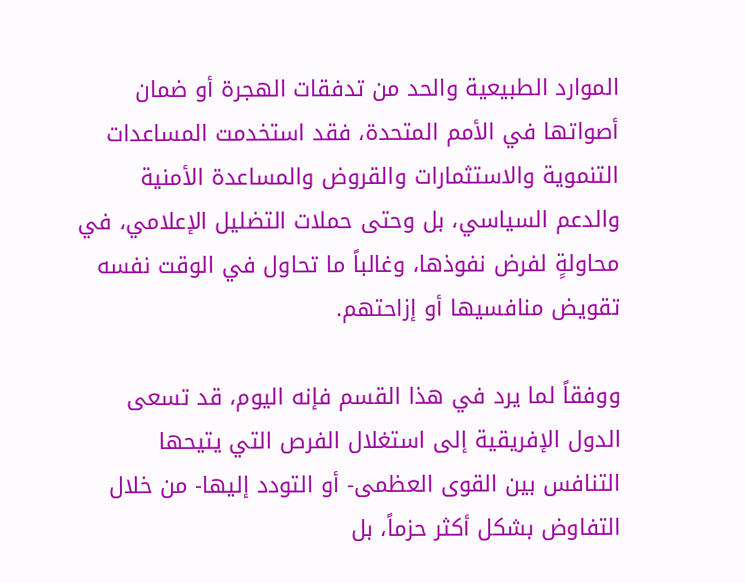الموارد الطبيعية والحد من تدفقات الهجرة أو ضمان أصواتها في الأمم المتحدة، فقد استخدمت المساعدات التنموية والاستثمارات والقروض والمساعدة الأمنية والدعم السياسي، بل وحتى حملات التضليل الإعلامي، في محاولةٍ لفرض نفوذها، وغالباً ما تحاول في الوقت نفسه تقويض منافسيها أو إزاحتهم.

ووفقاً لما يرد في هذا القسم فإنه اليوم، قد تسعى الدول الإفريقية إلى استغلال الفرص التي يتيحها التنافس بين القوى العظمى- أو التودد إليها- من خلال التفاوض بشكل أكثر حزماً، بل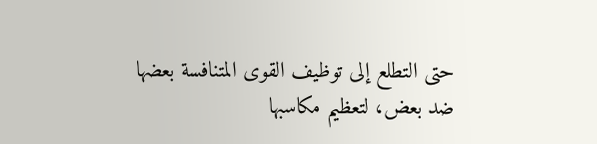حتى التطلع إلى توظيف القوى المتنافسة بعضها ضد بعض، لتعظيم مكاسبها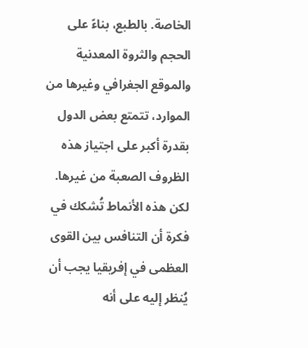الخاصة. بالطبع، بناءً على الحجم والثروة المعدنية والموقع الجغرافي وغيرها من الموارد، تتمتع بعض الدول بقدرة أكبر على اجتياز هذه الظروف الصعبة من غيرها. لكن هذه الأنماط تُشكك في فكرة أن التنافس بين القوى العظمى في إفريقيا يجب أن يُنظر إليه على أنه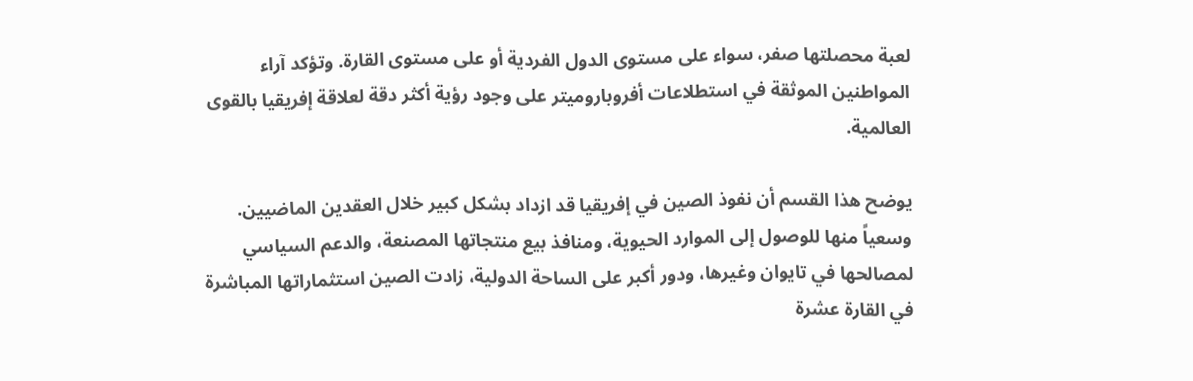لعبة محصلتها صفر، سواء على مستوى الدول الفردية أو على مستوى القارة. وتؤكد آراء المواطنين الموثقة في استطلاعات أفروباروميتر على وجود رؤية أكثر دقة لعلاقة إفريقيا بالقوى العالمية.

يوضح هذا القسم أن نفوذ الصين في إفريقيا قد ازداد بشكل كبير خلال العقدين الماضيين. وسعياً منها للوصول إلى الموارد الحيوية، ومنافذ بيع منتجاتها المصنعة، والدعم السياسي لمصالحها في تايوان وغيرها، ودور أكبر على الساحة الدولية، زادت الصين استثماراتها المباشرة في القارة عشرة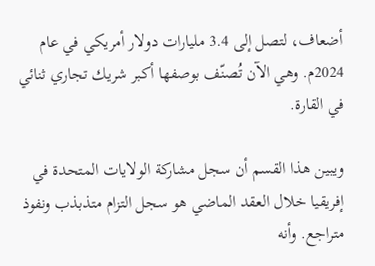أضعاف، لتصل إلى 3.4 مليارات دولار أمريكي في عام 2024م. وهي الآن تُصنّف بوصفها أكبر شريك تجاري ثنائي في القارة.

ويبين هذا القسم أن سجل مشاركة الولايات المتحدة في إفريقيا خلال العقد الماضي هو سجل التزام متذبذب ونفوذ متراجع. وأنه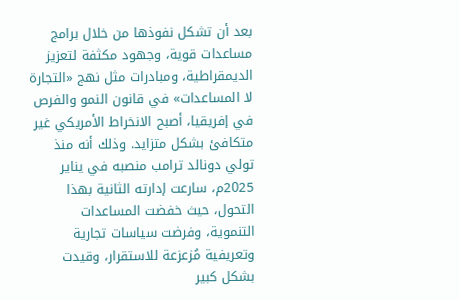بعد أن تشكل نفوذها من خلال برامج مساعدات قوية، وجهود مكثفة لتعزيز الديمقراطية، ومبادرات مثل نهج «التجارة لا المساعدات» في قانون النمو والفرص في إفريقيا، أصبح الانخراط الأمريكي غير متكافئ بشكل متزايد. وذلك أنه منذ تولي دونالد ترامب منصبه في يناير 2025م، سارعت إدارته الثانية بهذا التحول، حيث خفضت المساعدات التنموية، وفرضت سياسات تجارية وتعريفية مُزعزعة للاستقرار، وقيدت بشكل كبير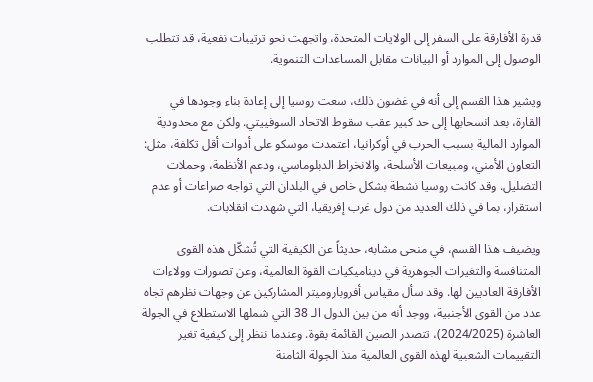قدرة الأفارقة على السفر إلى الولايات المتحدة، واتجهت نحو ترتيبات نفعية، قد تتطلب الوصول إلى الموارد أو البيانات مقابل المساعدات التنموية.

ويشير هذا القسم إلى أنه في غضون ذلك، سعت روسيا إلى إعادة بناء وجودها في القارة، بعد انسحابها إلى حد كبير عقب سقوط الاتحاد السوفييتي. ولكن مع محدودية الموارد المالية بسبب الحرب في أوكرانيا، اعتمدت موسكو على أدوات أقل تكلفة، مثل: التعاون الأمني، ومبيعات الأسلحة، والانخراط الدبلوماسي، ودعم الأنظمة، وحملات التضليل. وقد كانت روسيا نشطة بشكل خاص في البلدان التي تواجه صراعات أو عدم استقرار، بما في ذلك العديد من دول غرب إفريقيا، التي شهدت انقلابات.

ويضيف هذا القسم، في منحى مشابه، حديثاً عن الكيفية التي تُشكّل هذه القوى المتنافسة والتغيرات الجوهرية في ديناميكيات القوة العالمية، وعن تصورات وولاءات الأفارقة العاديين لها. وقد سأل مقياس أفروباروميتر المشاركين عن وجهات نظرهم تجاه عدد من القوى الأجنبية، ووجد أنه من بين الدول الـ 38 التي شملها الاستطلاع في الجولة العاشرة (2024/2025)، تتصدر الصين القائمة بقوة. وعندما ننظر إلى كيفية تغير التقييمات الشعبية لهذه القوى العالمية منذ الجولة الثامنة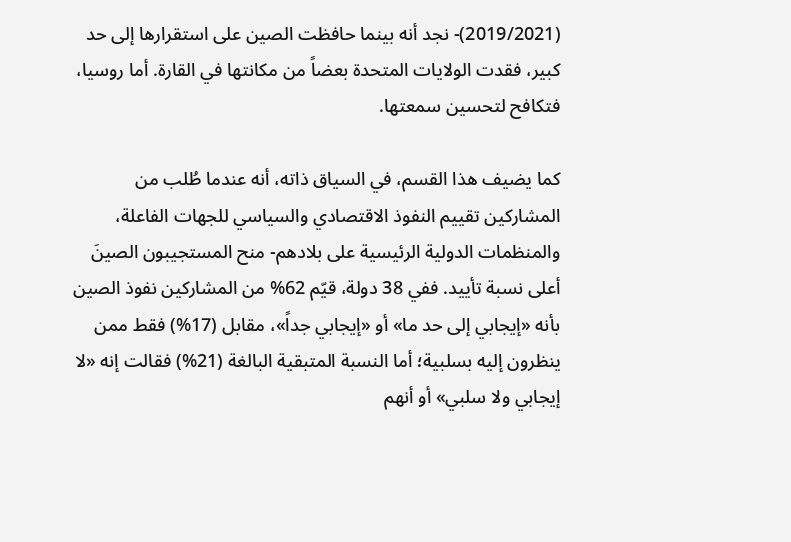(2019/2021)- نجد أنه بينما حافظت الصين على استقرارها إلى حد كبير، فقدت الولايات المتحدة بعضاً من مكانتها في القارة. أما روسيا، فتكافح لتحسين سمعتها.

كما يضيف هذا القسم، في السياق ذاته، أنه عندما طُلب من المشاركين تقييم النفوذ الاقتصادي والسياسي للجهات الفاعلة، والمنظمات الدولية الرئيسية على بلادهم- منح المستجيبون الصينَ أعلى نسبة تأييد. ففي 38 دولة، قيّم 62% من المشاركين نفوذ الصين بأنه «إيجابي إلى حد ما» أو «إيجابي جداً»، مقابل (17%) فقط ممن ينظرون إليه بسلبية؛ أما النسبة المتبقية البالغة (21%) فقالت إنه «لا إيجابي ولا سلبي» أو أنهم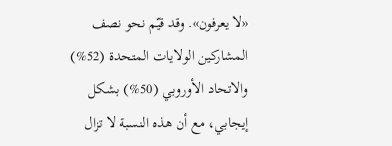«لا يعرفون». وقد قيّم نحو نصف المشاركين الولايات المتحدة (52%) والاتحاد الأوروبي (50%) بشكل إيجابي، مع أن هذه النسبة لا تزال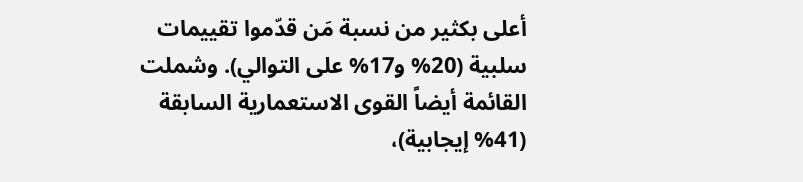أعلى بكثير من نسبة مَن قدّموا تقييمات سلبية (20% و17% على التوالي). وشملت القائمة أيضاً القوى الاستعمارية السابقة (41% إيجابية)،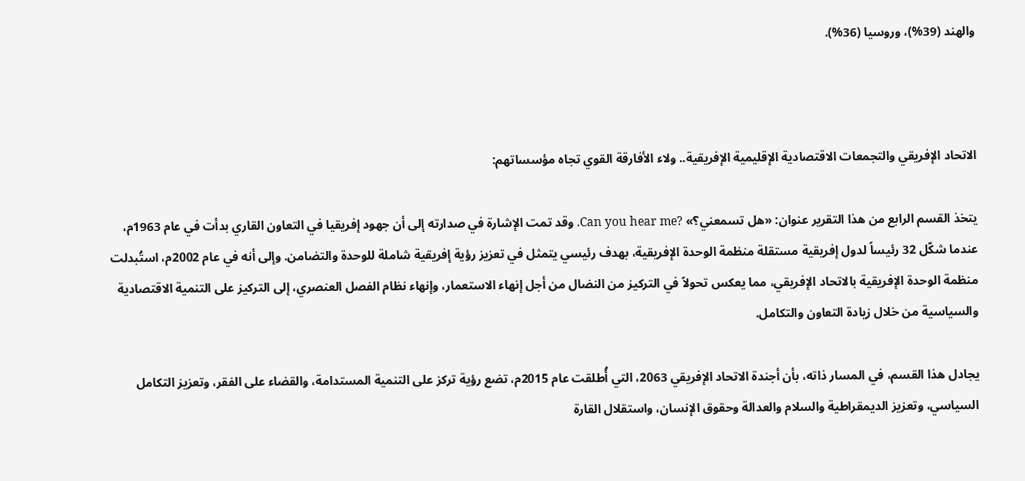والهند (39%)، وروسيا (36%).



الاتحاد الإفريقي والتجمعات الاقتصادية الإقليمية الإفريقية.. ولاء الأفارقة القوي تجاه مؤسساتهم:

يتخذ القسم الرابع من هذا التقرير عنوان: «هل تسمعني؟» ?Can you hear me. وقد تمت الإشارة في صدارته إلى أن جهود إفريقيا في التعاون القاري بدأت في عام 1963م، عندما شكّل 32 رئيساً لدول إفريقية مستقلة منظمة الوحدة الإفريقية، بهدف رئيسي يتمثل في تعزيز رؤية إفريقية شاملة للوحدة والتضامن. وإلى أنه في عام 2002م، استُبدلت منظمة الوحدة الإفريقية بالاتحاد الإفريقي، مما يعكس تحولاً في التركيز من النضال من أجل إنهاء الاستعمار، وإنهاء نظام الفصل العنصري، إلى التركيز على التنمية الاقتصادية والسياسية من خلال زيادة التعاون والتكامل.

يجادل هذا القسم، في المسار ذاته، بأن أجندة الاتحاد الإفريقي 2063، التي أُطلقت عام 2015م، تضع رؤية تركز على التنمية المستدامة، والقضاء على الفقر، وتعزيز التكامل السياسي، وتعزيز الديمقراطية والسلام والعدالة وحقوق الإنسان، واستقلال القارة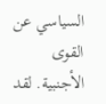السياسي عن القوى الأجنبية. لقد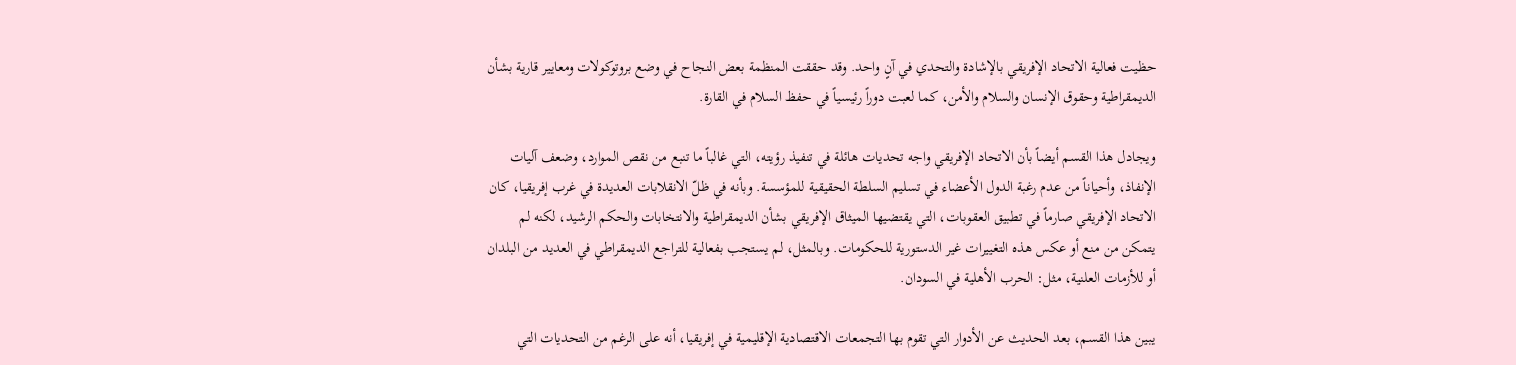حظيت فعالية الاتحاد الإفريقي بالإشادة والتحدي في آنٍ واحد. وقد حققت المنظمة بعض النجاح في وضع بروتوكولات ومعايير قارية بشأن الديمقراطية وحقوق الإنسان والسلام والأمن، كما لعبت دوراً رئيسياً في حفظ السلام في القارة.

ويجادل هذا القسم أيضاً بأن الاتحاد الإفريقي واجه تحديات هائلة في تنفيذ رؤيته، التي غالباً ما تنبع من نقص الموارد، وضعف آليات الإنفاذ، وأحياناً من عدم رغبة الدول الأعضاء في تسليم السلطة الحقيقية للمؤسسة. وبأنه في ظلّ الانقلابات العديدة في غرب إفريقيا، كان الاتحاد الإفريقي صارماً في تطبيق العقوبات، التي يقتضيها الميثاق الإفريقي بشأن الديمقراطية والانتخابات والحكم الرشيد، لكنه لم يتمكن من منع أو عكس هذه التغييرات غير الدستورية للحكومات. وبالمثل، لم يستجب بفعالية للتراجع الديمقراطي في العديد من البلدان أو للأزمات العلنية، مثل: الحرب الأهلية في السودان.

يبين هذا القسم، بعد الحديث عن الأدوار التي تقوم بها التجمعات الاقتصادية الإقليمية في إفريقيا، أنه على الرغم من التحديات التي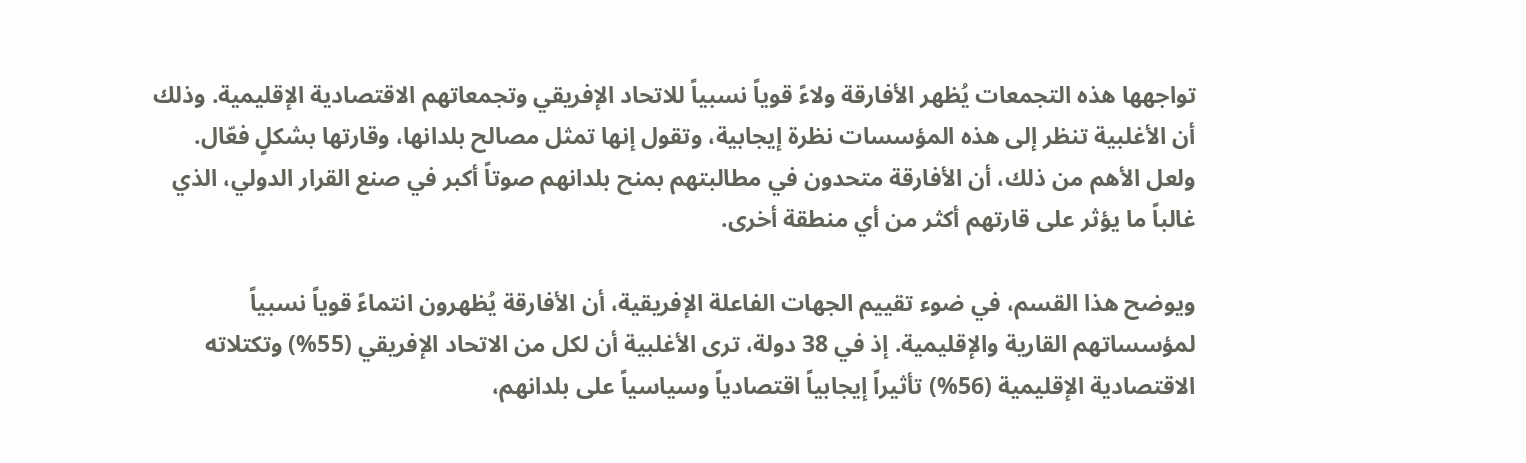تواجهها هذه التجمعات يُظهر الأفارقة ولاءً قوياً نسبياً للاتحاد الإفريقي وتجمعاتهم الاقتصادية الإقليمية. وذلك أن الأغلبية تنظر إلى هذه المؤسسات نظرة إيجابية، وتقول إنها تمثل مصالح بلدانها، وقارتها بشكلٍ فعّال. ولعل الأهم من ذلك، أن الأفارقة متحدون في مطالبتهم بمنح بلدانهم صوتاً أكبر في صنع القرار الدولي، الذي غالباً ما يؤثر على قارتهم أكثر من أي منطقة أخرى.

ويوضح هذا القسم، في ضوء تقييم الجهات الفاعلة الإفريقية، أن الأفارقة يُظهرون انتماءً قوياً نسبياً لمؤسساتهم القارية والإقليمية. إذ في 38 دولة، ترى الأغلبية أن لكل من الاتحاد الإفريقي (55%) وتكتلاته الاقتصادية الإقليمية (56%) تأثيراً إيجابياً اقتصادياً وسياسياً على بلدانهم،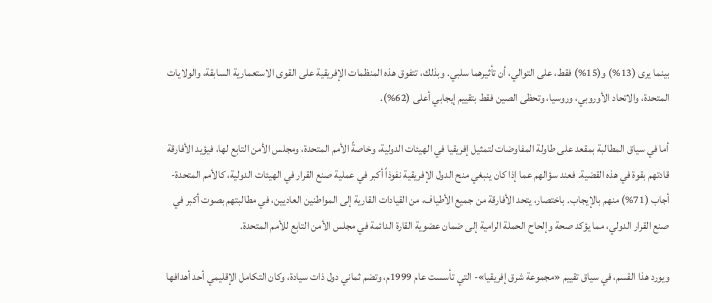بينما يرى (13%) و(15%) فقط، على التوالي، أن تأثيرهما سلبي. وبذلك، تتفوق هذه المنظمات الإفريقية على القوى الاستعمارية السابقة، والولايات المتحدة، والاتحاد الأوروبي، وروسيا، وتحظى الصين فقط بتقييم إيجابي أعلى (62%).

أما في سياق المطالبة بمقعد على طاولة المفاوضات لتمثيل إفريقيا في الهيئات الدولية، وخاصةً الأمم المتحدة، ومجلس الأمن التابع لها، فيؤيد الأفارقة قادتهم بقوة في هذه القضية. فعند سؤالهم عما إذا كان ينبغي منح الدول الإفريقية نفوذاً أكبر في عملية صنع القرار في الهيئات الدولية، كالأمم المتحدة- أجاب (71%) منهم بالإيجاب. باختصار، يتحد الأفارقة من جميع الأطياف، من القيادات القارية إلى المواطنين العاديين، في مطالبتهم بصوت أكبر في صنع القرار الدولي، مما يؤكد صحة وإلحاح الحملة الرامية إلى ضمان عضوية القارة الدائمة في مجلس الأمن التابع للأمم المتحدة.

ويورد هذا القسم، في سياق تقييم «مجموعة شرق إفريقيا»- التي تأسست عام 1999م، وتضم ثماني دول ذات سيادة، وكان التكامل الإقليمي أحد أهدافها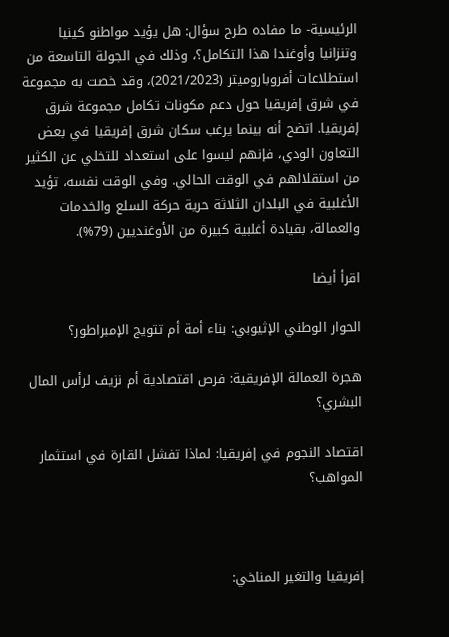الرئيسية- ما مفاده طرح سؤال: هل يؤيد مواطنو كينيا وتنزانيا وأوغندا هذا التكامل؟، وذلك في الجولة التاسعة من استطلاعات أفروباروميتر (2021/2023)، وقد خصت به مجموعة في شرق إفريقيا حول دعم مكونات تكامل مجموعة شرق إفريقيا. اتضح أنه بينما يرغب سكان شرق إفريقيا في بعض التعاون الودي، فإنهم ليسوا على استعداد للتخلي عن الكثير من استقلالهم في الوقت الحالي. وفي الوقت نفسه، تؤيد الأغلبية في البلدان الثلاثة حرية حركة السلع والخدمات والعمالة، بقيادة أغلبية كبيرة من الأوغنديين (79%).

اقرأ أيضا

الحوار الوطني الإثيوبي: بناء أمة أم تتويج الإمبراطور؟

هجرة العمالة الإفريقية: فرص اقتصادية أم نزيف لرأس المال البشري؟

اقتصاد النجوم في إفريقيا: لماذا تفشل القارة في استثمار المواهب؟



إفريقيا والتغير المناخي: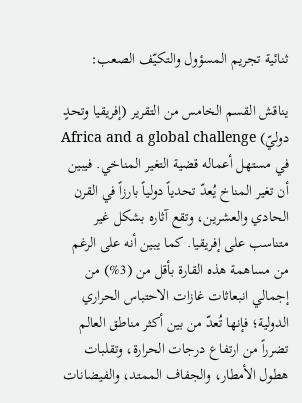ثنائية تجريم المسؤول والتكيّف الصعب:

يناقش القسم الخامس من التقرير (إفريقيا وتحدٍ دوليّ) Africa and a global challenge في مستهل أعماله قضية التغير المناخي. فيبين أن تغير المناخ يُعدّ تحدياً دولياً بارزاً في القرن الحادي والعشرين، وتقع آثاره بشكل غير متناسب على إفريقيا. كما يبين أنه على الرغم من مساهمة هذه القارة بأقل من (3%) من إجمالي انبعاثات غازات الاحتباس الحراري الدولية؛ فإنها تُعدّ من بين أكثر مناطق العالم تضرراً من ارتفاع درجات الحرارة، وتقلبات هطول الأمطار، والجفاف الممتد، والفيضانات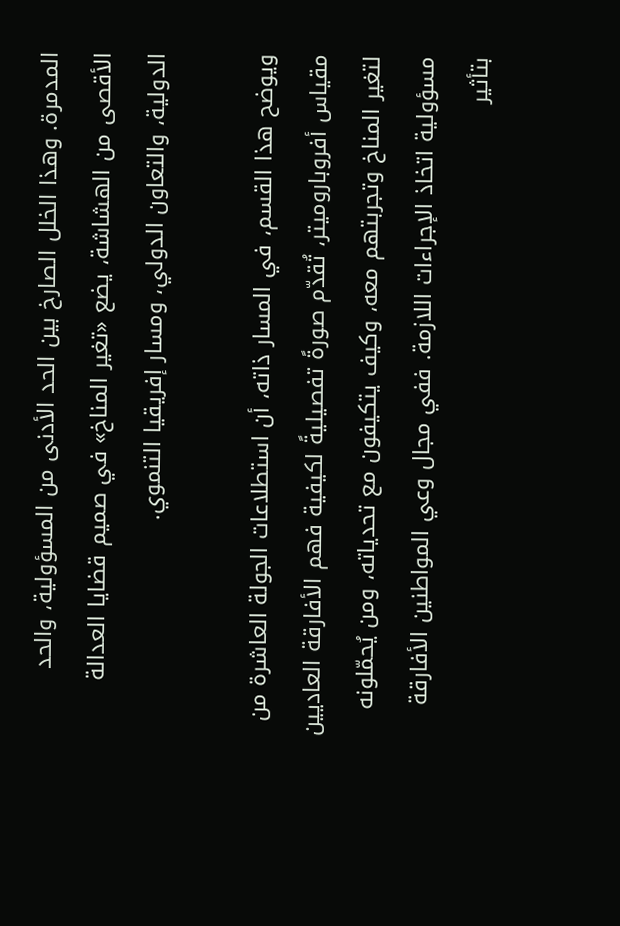المدمرة. وهذا الخلل الصارخ بين الحد الأدنى من المسؤولية، والحد الأقصى من الهشاشة، يضع «تغير المناخ» في صميم قضايا العدالة الدولية، والتعاون الدولي، ومسار إفريقيا التنموي.

ويوضح هذا القسم، في المسار ذاته، أن استطلاعات الجولة العاشرة من مقياس أفروباروميتر، تُقدّم صورةً تفصيليةً لكيفية فهم الأفارقة العاديين لتغير المناخ وتجربتهم معه، وكيف يتكيفون مع تحدياته، ومن يُحمّلونه مسؤولية اتخاذ الإجراءات اللازمة. ففي مجال وعي المواطنين الأفارقة بتأثير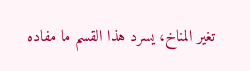تغير المناخ، يسرد هذا القسم ما مفاده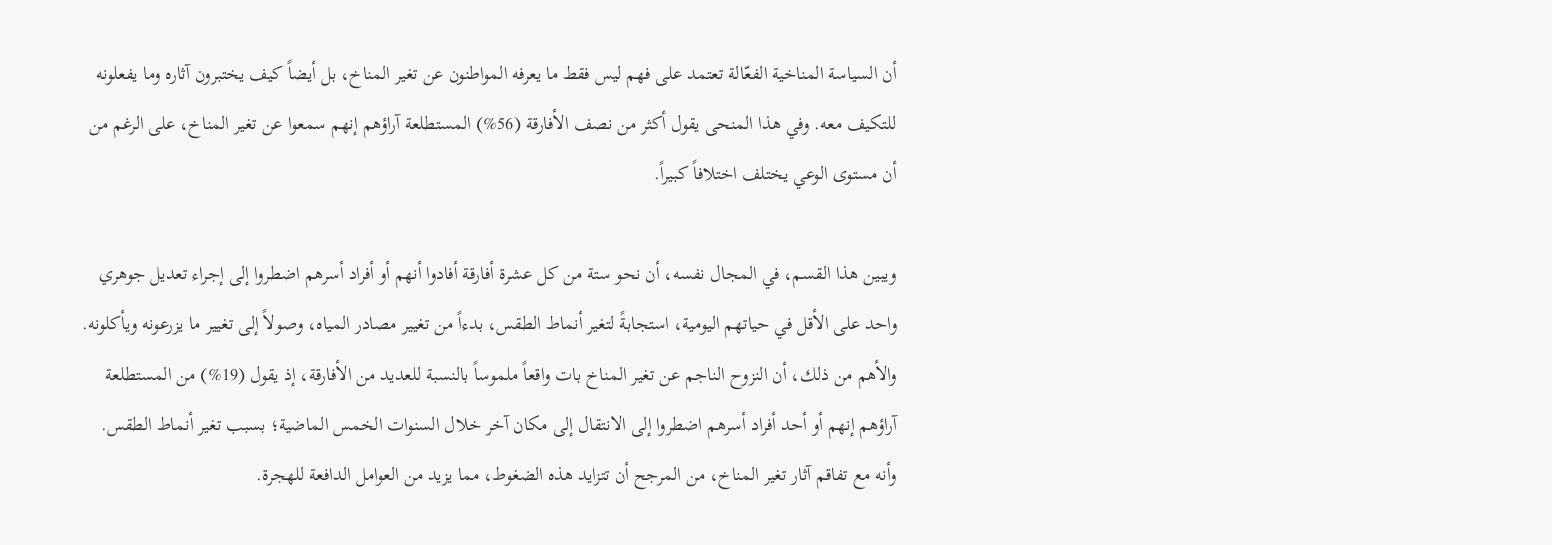أن السياسة المناخية الفعّالة تعتمد على فهم ليس فقط ما يعرفه المواطنون عن تغير المناخ، بل أيضاً كيف يختبرون آثاره وما يفعلونه للتكيف معه. وفي هذا المنحى يقول أكثر من نصف الأفارقة (56%) المستطلعة آراؤهم إنهم سمعوا عن تغير المناخ، على الرغم من أن مستوى الوعي يختلف اختلافاً كبيراً.

ويبين هذا القسم، في المجال نفسه، أن نحو ستة من كل عشرة أفارقة أفادوا أنهم أو أفراد أسرهم اضطروا إلى إجراء تعديل جوهري واحد على الأقل في حياتهم اليومية، استجابةً لتغير أنماط الطقس، بدءاً من تغيير مصادر المياه، وصولاً إلى تغيير ما يزرعونه ويأكلونه. والأهم من ذلك، أن النزوح الناجم عن تغير المناخ بات واقعاً ملموساً بالنسبة للعديد من الأفارقة، إذ يقول (19%) من المستطلعة آراؤهم إنهم أو أحد أفراد أسرهم اضطروا إلى الانتقال إلى مكان آخر خلال السنوات الخمس الماضية؛ بسبب تغير أنماط الطقس. وأنه مع تفاقم آثار تغير المناخ، من المرجح أن تتزايد هذه الضغوط، مما يزيد من العوامل الدافعة للهجرة.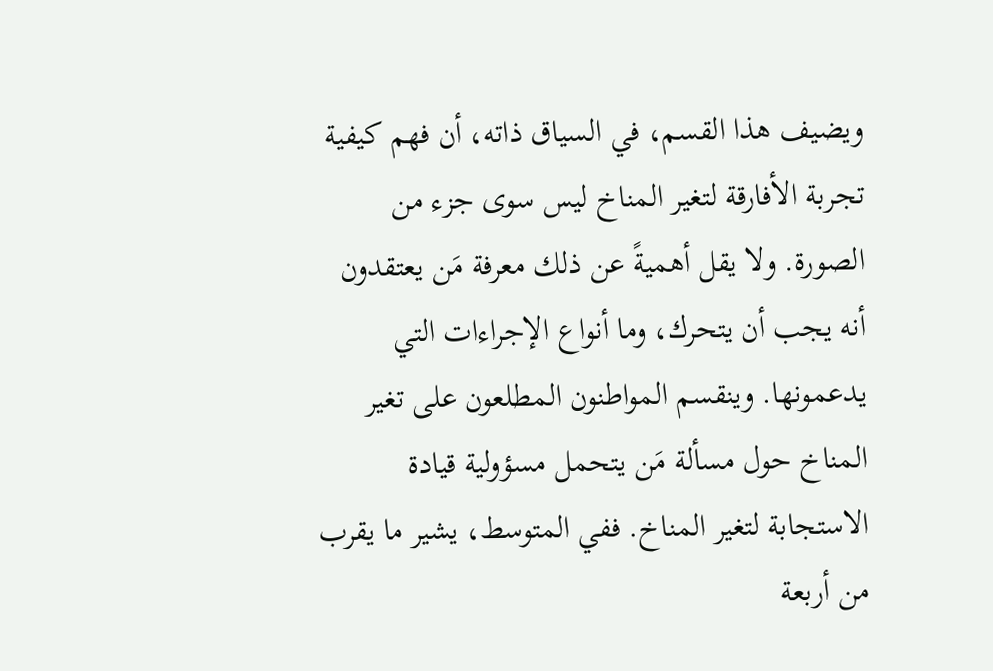ويضيف هذا القسم، في السياق ذاته، أن فهم كيفية تجربة الأفارقة لتغير المناخ ليس سوى جزء من الصورة. ولا يقل أهميةً عن ذلك معرفة مَن يعتقدون أنه يجب أن يتحرك، وما أنواع الإجراءات التي يدعمونها. وينقسم المواطنون المطلعون على تغير المناخ حول مسألة مَن يتحمل مسؤولية قيادة الاستجابة لتغير المناخ. ففي المتوسط، يشير ما يقرب من أربعة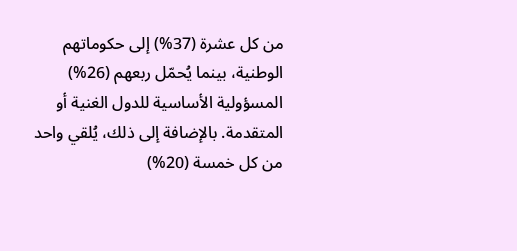من كل عشرة (37%) إلى حكوماتهم الوطنية، بينما يُحمّل ربعهم (26%) المسؤولية الأساسية للدول الغنية أو المتقدمة. بالإضافة إلى ذلك، يُلقي واحد من كل خمسة (20%)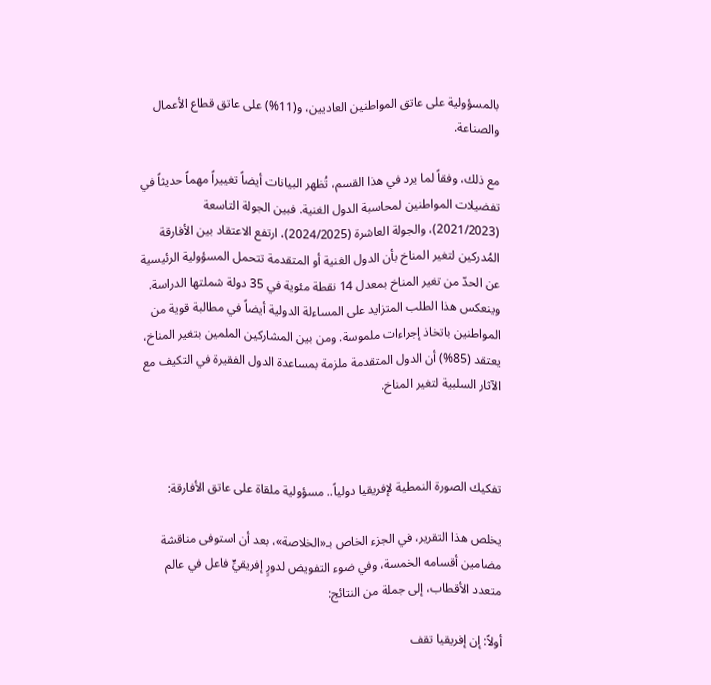بالمسؤولية على عاتق المواطنين العاديين، و(11%) على عاتق قطاع الأعمال والصناعة.

مع ذلك، وفقاً لما يرد في هذا القسم، تُظهر البيانات أيضاً تغييراً مهماً حديثاً في تفضيلات المواطنين لمحاسبة الدول الغنية. فبين الجولة التاسعة (2021/2023)، والجولة العاشرة (2024/2025)، ارتفع الاعتقاد بين الأفارقة المُدركين لتغير المناخ بأن الدول الغنية أو المتقدمة تتحمل المسؤولية الرئيسية عن الحدّ من تغير المناخ بمعدل 14 نقطة مئوية في 35 دولة شملتها الدراسة. وينعكس هذا الطلب المتزايد على المساءلة الدولية أيضاً في مطالبة قوية من المواطنين باتخاذ إجراءات ملموسة. ومن بين المشاركين الملمين بتغير المناخ، يعتقد (85%) أن الدول المتقدمة ملزمة بمساعدة الدول الفقيرة في التكيف مع الآثار السلبية لتغير المناخ.



تفكيك الصورة النمطية لإفريقيا دولياً.. مسؤولية ملقاة على عاتق الأفارقة:

يخلص هذا التقرير، في الجزء الخاص بـ«الخلاصة»، بعد أن استوفى مناقشة مضامين أقسامه الخمسة، وفي ضوء التفويض لدورٍ إفريقيٍّ فاعل في عالم متعدد الأقطاب، إلى جملة من النتائج:

أولاً: إن إفريقيا تقف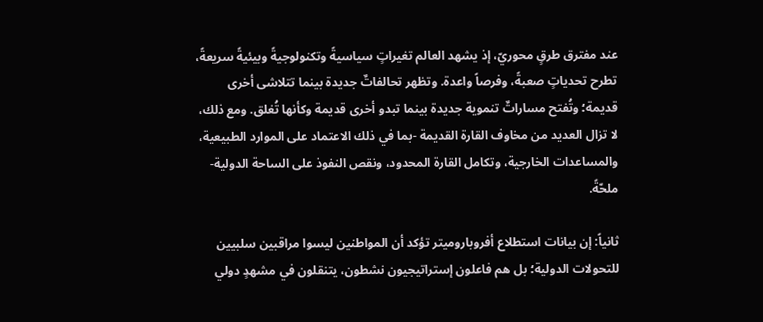عند مفترق طرقٍ محوريّ، إذ يشهد العالم تغيراتٍ سياسيةً وتكنولوجيةً وبيئيةً سريعةً، تطرح تحدياتٍ صعبةً، وفرصاً واعدة. وتظهر تحالفاتٌ جديدة بينما تتلاشى أخرى قديمة؛ وتُفتح مساراتٌ تنموية جديدة بينما تبدو أخرى قديمة وكأنها تُغلق. ومع ذلك، لا تزال العديد من مخاوف القارة القديمة -بما في ذلك الاعتماد على الموارد الطبيعية، والمساعدات الخارجية، وتكامل القارة المحدود، ونقص النفوذ على الساحة الدولية- ملحّةً.

ثانياً: إن بيانات استطلاع أفروباروميتر تؤكد أن المواطنين ليسوا مراقبين سلبيين للتحولات الدولية؛ بل هم فاعلون إستراتيجيون نشطون، يتنقلون في مشهدٍ دولي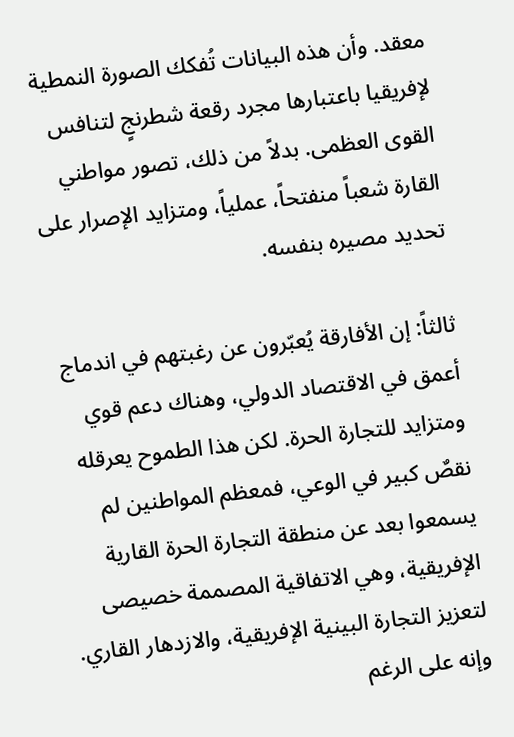معقد. وأن هذه البيانات تُفكك الصورة النمطية لإفريقيا باعتبارها مجرد رقعة شطرنجٍ لتنافس القوى العظمى. بدلاً من ذلك، تصور مواطني القارة شعباً منفتحاً، عملياً، ومتزايد الإصرار على تحديد مصيره بنفسه.

ثالثاً: إن الأفارقة يُعبّرون عن رغبتهم في اندماج أعمق في الاقتصاد الدولي، وهناك دعم قوي ومتزايد للتجارة الحرة. لكن هذا الطموح يعرقله نقصٌ كبير في الوعي، فمعظم المواطنين لم يسمعوا بعد عن منطقة التجارة الحرة القارية الإفريقية، وهي الاتفاقية المصممة خصيصى لتعزيز التجارة البينية الإفريقية، والازدهار القاري. وإنه على الرغم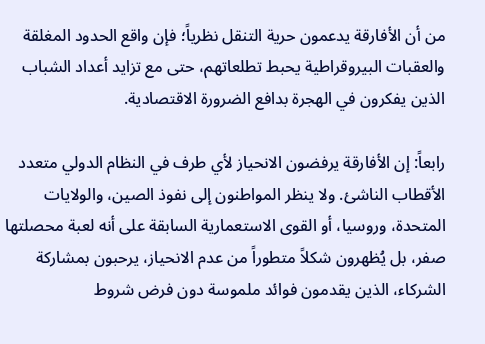من أن الأفارقة يدعمون حرية التنقل نظرياً؛ فإن واقع الحدود المغلقة والعقبات البيروقراطية يحبط تطلعاتهم، حتى مع تزايد أعداد الشباب الذين يفكرون في الهجرة بدافع الضرورة الاقتصادية.

رابعاً: إن الأفارقة يرفضون الانحياز لأي طرف في النظام الدولي متعدد الأقطاب الناشئ. ولا ينظر المواطنون إلى نفوذ الصين، والولايات المتحدة، وروسيا، أو القوى الاستعمارية السابقة على أنه لعبة محصلتها صفر، بل يُظهرون شكلاً متطوراً من عدم الانحياز، يرحبون بمشاركة الشركاء، الذين يقدمون فوائد ملموسة دون فرض شروط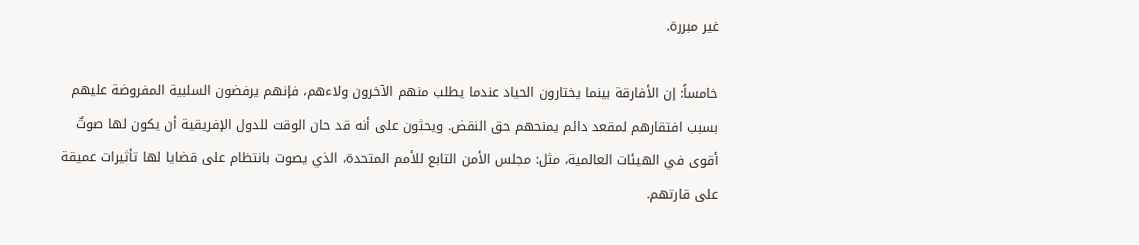غير مبررة.

خامساً: إن الأفارقة بينما يختارون الحياد عندما يطلب منهم الآخرون ولاءهم، فإنهم يرفضون السلبية المفروضة عليهم بسبب افتقارهم لمقعد دائم يمنحهم حق النقض. ويحثون على أنه قد حان الوقت للدول الإفريقية أن يكون لها صوتٌ أقوى في الهيئات العالمية، مثل: مجلس الأمن التابع للأمم المتحدة، الذي يصوت بانتظام على قضايا لها تأثيرات عميقة على قارتهم.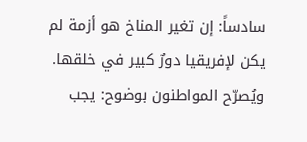سادساً: إن تغير المناخ هو أزمة لم يكن لإفريقيا دورٌ كبير في خلقها. ويُصرّح المواطنون بوضوح: يجب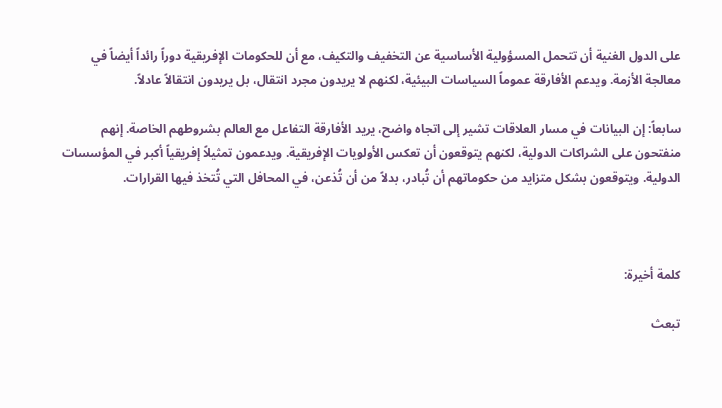على الدول الغنية أن تتحمل المسؤولية الأساسية عن التخفيف والتكيف، مع أن للحكومات الإفريقية دوراً رائداً أيضاً في معالجة الأزمة. ويدعم الأفارقة عموماً السياسات البيئية، لكنهم لا يريدون مجرد انتقال، بل يريدون انتقالاً عادلاً.

سابعاً: إن البيانات في مسار العلاقات تشير إلى اتجاه واضح، يريد الأفارقة التفاعل مع العالم بشروطهم الخاصة. إنهم منفتحون على الشراكات الدولية، لكنهم يتوقعون أن تعكس الأولويات الإفريقية. ويدعمون تمثيلاً إفريقياً أكبر في المؤسسات الدولية. ويتوقعون بشكل متزايد من حكوماتهم أن تُبادر، بدلاً من أن تُذعن، في المحافل التي تُتخذ فيها القرارات.



كلمة أخيرة:

تبعث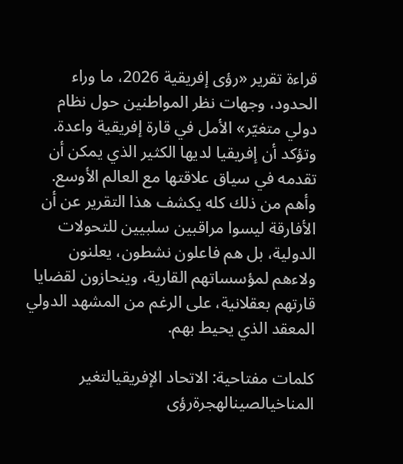قراءة تقرير «رؤى إفريقية 2026، ما وراء الحدود، وجهات نظر المواطنين حول نظام دولي متغيّر» الأمل في قارة إفريقية واعدة. وتؤكد أن إفريقيا لديها الكثير الذي يمكن أن تقدمه في سياق علاقتها مع العالم الأوسع. وأهم من ذلك كله يكشف هذا التقرير عن أن الأفارقة ليسوا مراقبين سلبيين للتحولات الدولية، بل هم فاعلون نشطون، يعلنون ولاءهم لمؤسساتهم القارية، وينحازون لقضايا قارتهم بعقلانية، على الرغم من المشهد الدولي المعقد الذي يحيط بهم.

كلمات مفتاحية: الاتحاد الإفريقيالتغير المناخيالصينالهجرةرؤى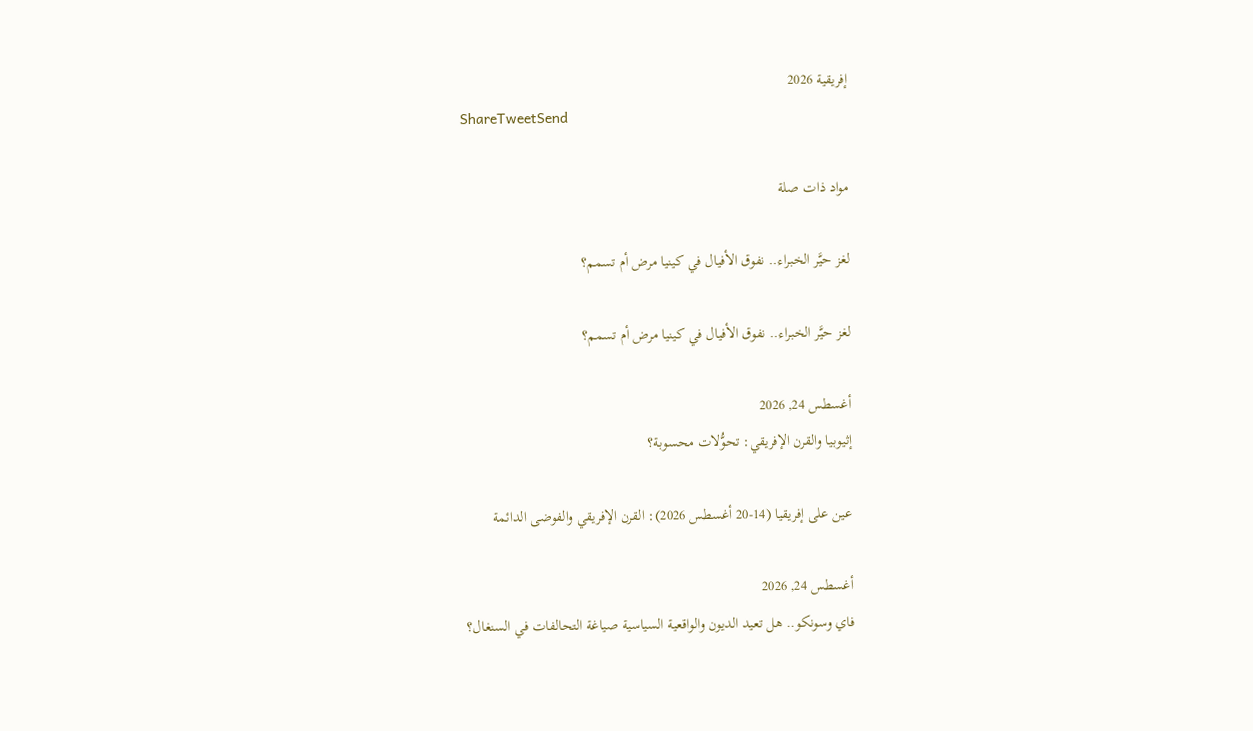إفريقية 2026
ShareTweetSend

مواد ذات صلة

لغز حيَّر الخبراء.. نفوق الأفيال في كينيا مرض أم تسمم؟

لغز حيَّر الخبراء.. نفوق الأفيال في كينيا مرض أم تسمم؟

أغسطس 24, 2026
إثيوبيا والقرن الإفريقي: تحوُّلات محسوبة؟

عين على إفريقيا (14-20 أغسطس 2026): القرن الإفريقي والفوضى الدائمة

أغسطس 24, 2026
فاي وسونكو.. هل تعيد الديون والواقعية السياسية صياغة التحالفات في السنغال؟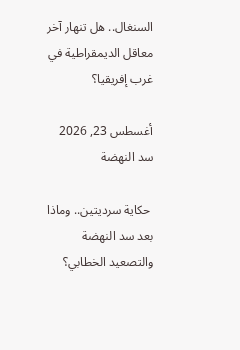السنغال.. هل تنهار آخر معاقل الديمقراطية في غرب إفريقيا؟

أغسطس 23, 2026
سد النهضة

 حكاية سرديتين.. وماذا بعد سد النهضة والتصعيد الخطابي؟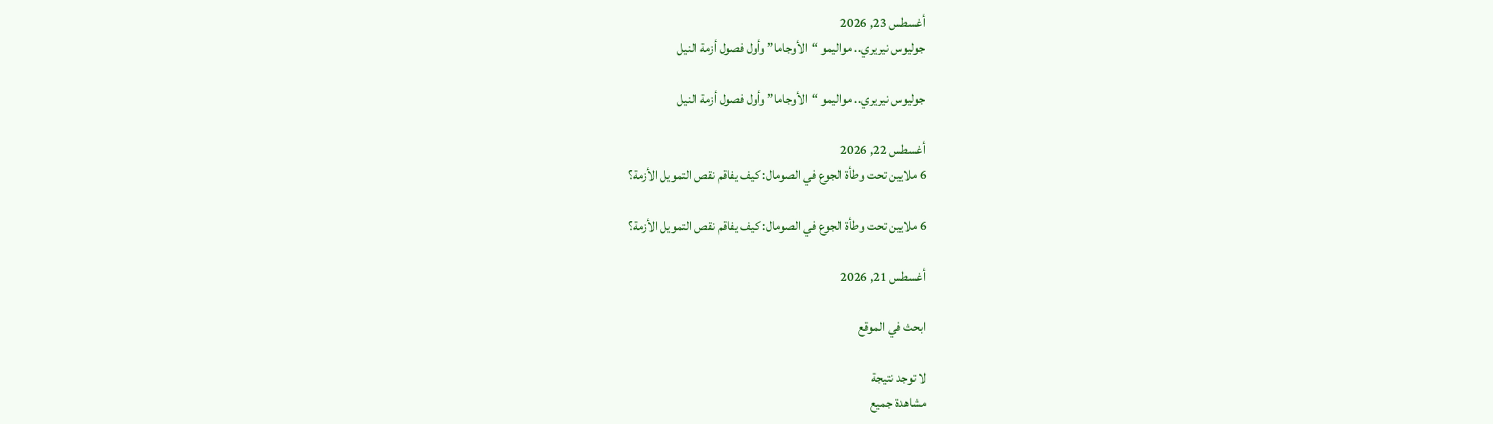أغسطس 23, 2026
جوليوس نيريري.. مواليمو “الأوجاما” وأول فصول أزمة النيل

جوليوس نيريري.. مواليمو “الأوجاما” وأول فصول أزمة النيل

أغسطس 22, 2026
6 ملايين تحت وطأة الجوع في الصومال: كيف يفاقم نقص التمويل الأزمة؟

6 ملايين تحت وطأة الجوع في الصومال: كيف يفاقم نقص التمويل الأزمة؟

أغسطس 21, 2026

ابحث في الموقع

لا توجد نتيجة
مشاهدة جميع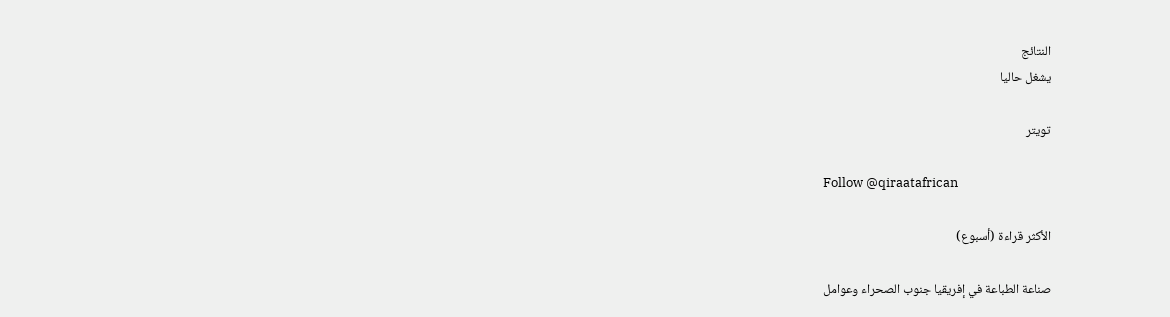النتائج
يشغل حاليا

تويتر

Follow @qiraatafrican

الأكثر قراءة (أسبوع)

صناعة الطباعة في إفريقيا جنوب الصحراء وعوامل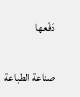دَفْعها

صناعة الطباعة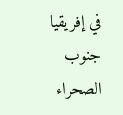في إفريقيا جنوب الصحراء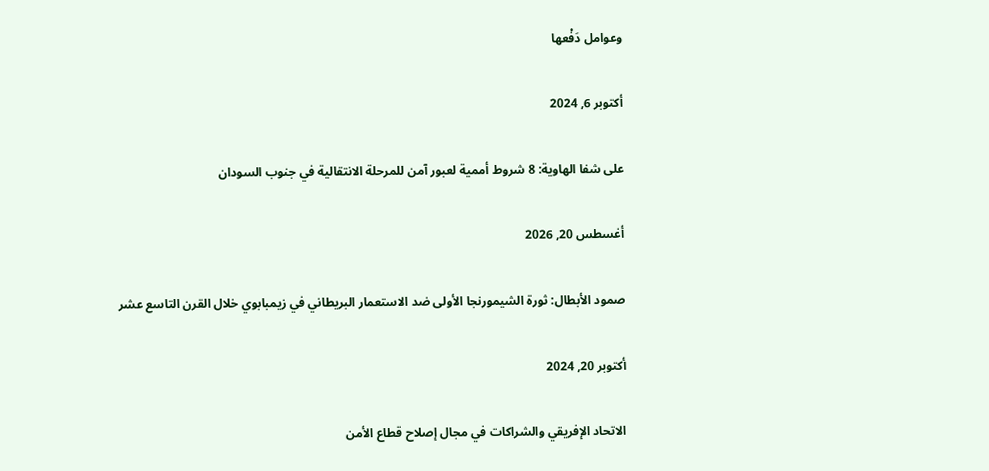وعوامل دَفْعها

أكتوبر 6, 2024

على شفا الهاوية: 8 شروط أممية لعبور آمن للمرحلة الانتقالية في جنوب السودان

أغسطس 20, 2026

صمود الأبطال: ثورة الشيمورنجا الأولى ضد الاستعمار البريطاني في زيمبابوي خلال القرن التاسع عشر

أكتوبر 20, 2024

الاتحاد الإفريقي والشراكات في مجال إصلاح قطاع الأمن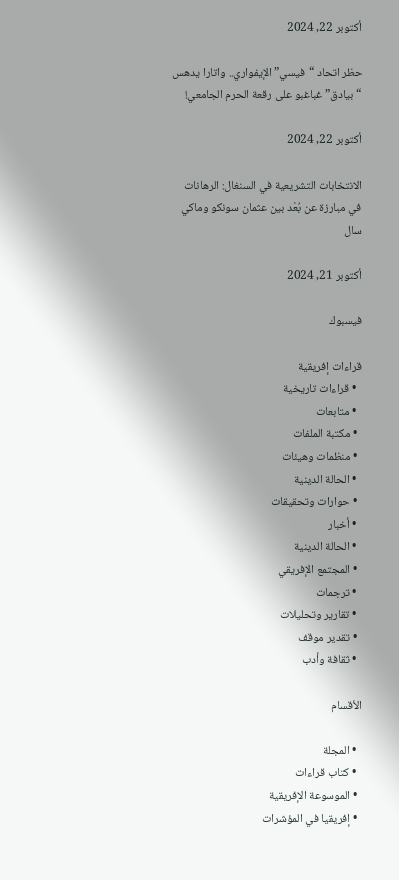أكتوبر 22, 2024

حظر اتحاد “فيسي” الإيفواري.. واتارا يدهس “بيادق” غباغبو على رقعة الحرم الجامعي!

أكتوبر 22, 2024

الانتخابات التشريعية في السنغال: الرهانات في مبارزة عن بُعْد بين عثمان سونكو وماكي سال

أكتوبر 21, 2024

فيسبوك

قراءات إفريقية
  • قراءات تاريخية
  • متابعات
  • مكتبة الملفات
  • منظمات وهيئات
  • الحالة الدينية
  • حوارات وتحقيقات
  • أخبار
  • الحالة الدينية
  • المجتمع الإفريقي
  • ترجمات
  • تقارير وتحليلات
  • تقدير موقف
  • ثقافة وأدب

الأقسام

  • المجلة
  • كتاب قراءات
  • الموسوعة الإفريقية
  • إفريقيا في المؤشرات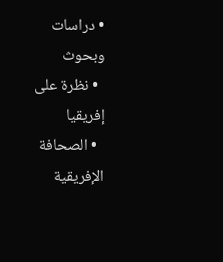• دراسات وبحوث
  • نظرة على إفريقيا
  • الصحافة الإفريقية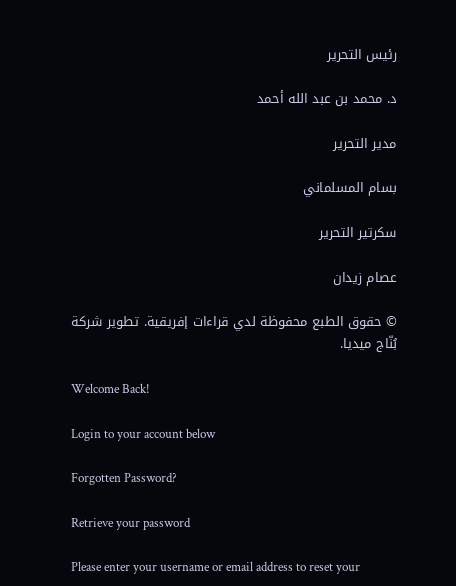رئيس التحرير

د. محمد بن عبد الله أحمد

مدير التحرير

بسام المسلماني

سكرتير التحرير

عصام زيدان

© حقوق الطبع محفوظة لدي قراءات إفريقية. تطوير شركة بُنّاج ميديا.

Welcome Back!

Login to your account below

Forgotten Password?

Retrieve your password

Please enter your username or email address to reset your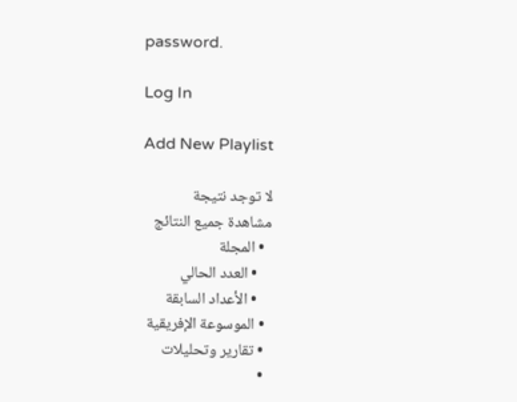password.

Log In

Add New Playlist

لا توجد نتيجة
مشاهدة جميع النتائج
  • المجلة
    • العدد الحالي
    • الأعداد السابقة
  • الموسوعة الإفريقية
  • تقارير وتحليلات
  •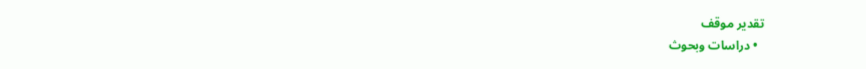تقدير موقف
  • دراسات وبحوث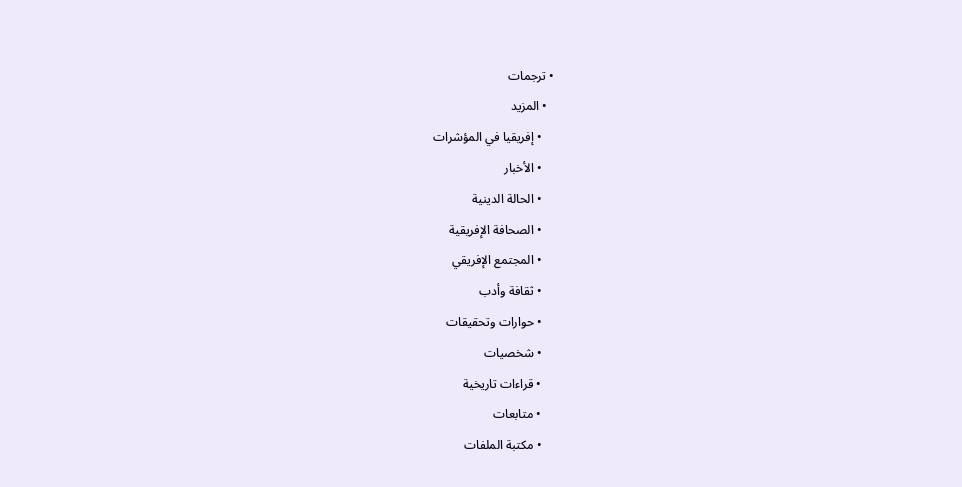• ترجمات
  • المزيد
    • إفريقيا في المؤشرات
    • الأخبار
    • الحالة الدينية
    • الصحافة الإفريقية
    • المجتمع الإفريقي
    • ثقافة وأدب
    • حوارات وتحقيقات
    • شخصيات
    • قراءات تاريخية
    • متابعات
    • مكتبة الملفات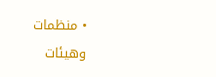• منظمات وهيئات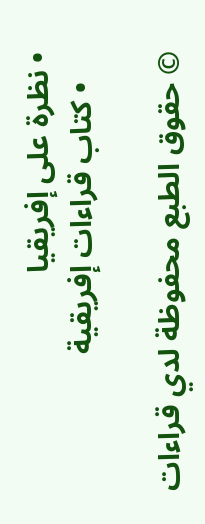• نظرة على إفريقيا
    • كتاب قراءات إفريقية

© حقوق الطبع محفوظة لدي قراءات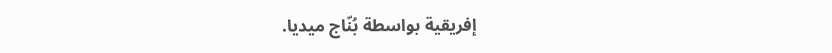إفريقية بواسطة بُنّاج ميديا.